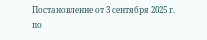Постановление от 3 сентября 2025 г. по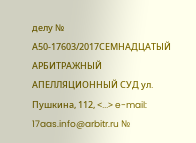делу № А50-17603/2017СЕМНАДЦАТЫЙ АРБИТРАЖНЫЙ АПЕЛЛЯЦИОННЫЙ СУД ул. Пушкина, 112, <...> e-mail: 17aas.info@arbitr.ru №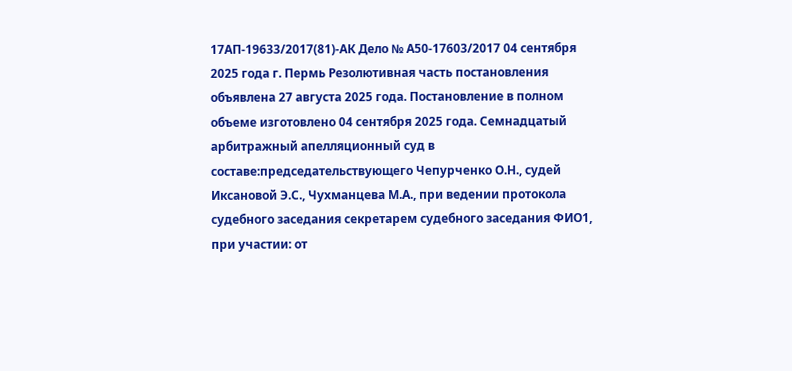17АП-19633/2017(81)-АК Дело № А50-17603/2017 04 сентября 2025 года г. Пермь Резолютивная часть постановления объявлена 27 августа 2025 года. Постановление в полном объеме изготовлено 04 сентября 2025 года. Семнадцатый арбитражный апелляционный суд в составе:председательствующего Чепурченко О.Н., судей Иксановой Э.С., Чухманцева М.А., при ведении протокола судебного заседания секретарем судебного заседания ФИО1, при участии: от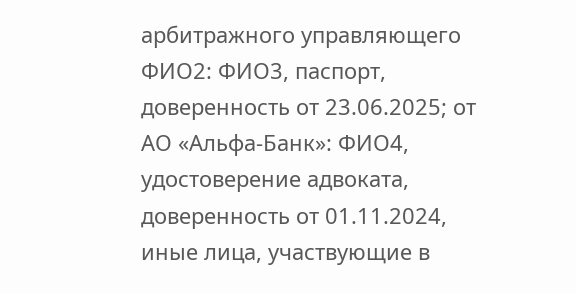арбитражного управляющего ФИО2: ФИО3, паспорт, доверенность от 23.06.2025; от АО «Альфа-Банк»: ФИО4, удостоверение адвоката, доверенность от 01.11.2024, иные лица, участвующие в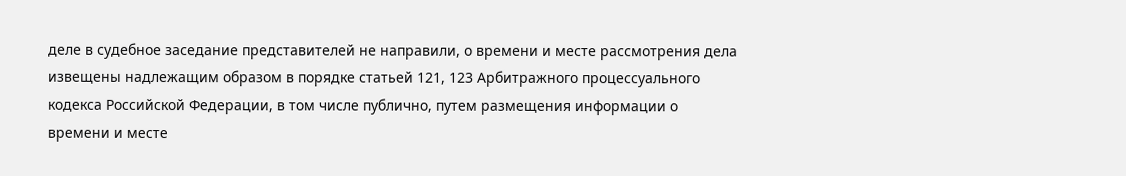деле в судебное заседание представителей не направили, о времени и месте рассмотрения дела извещены надлежащим образом в порядке статьей 121, 123 Арбитражного процессуального кодекса Российской Федерации, в том числе публично, путем размещения информации о времени и месте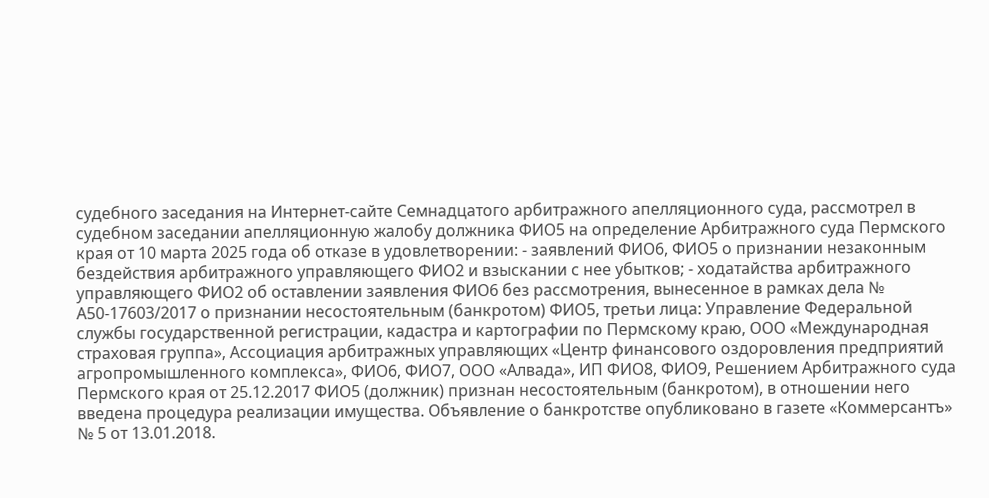судебного заседания на Интернет-сайте Семнадцатого арбитражного апелляционного суда, рассмотрел в судебном заседании апелляционную жалобу должника ФИО5 на определение Арбитражного суда Пермского края от 10 марта 2025 года об отказе в удовлетворении: - заявлений ФИО6, ФИО5 о признании незаконным бездействия арбитражного управляющего ФИО2 и взыскании с нее убытков; - ходатайства арбитражного управляющего ФИО2 об оставлении заявления ФИО6 без рассмотрения, вынесенное в рамках дела № А50-17603/2017 о признании несостоятельным (банкротом) ФИО5, третьи лица: Управление Федеральной службы государственной регистрации, кадастра и картографии по Пермскому краю, ООО «Международная страховая группа», Ассоциация арбитражных управляющих «Центр финансового оздоровления предприятий агропромышленного комплекса», ФИО6, ФИО7, ООО «Алвада», ИП ФИО8, ФИО9, Решением Арбитражного суда Пермского края от 25.12.2017 ФИО5 (должник) признан несостоятельным (банкротом), в отношении него введена процедура реализации имущества. Объявление о банкротстве опубликовано в газете «Коммерсантъ» № 5 от 13.01.2018.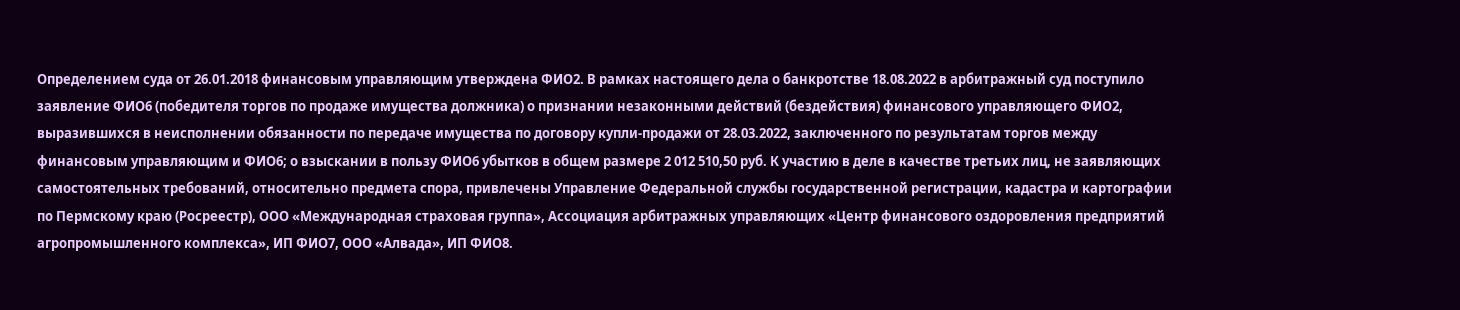Определением суда от 26.01.2018 финансовым управляющим утверждена ФИО2. В рамках настоящего дела о банкротстве 18.08.2022 в арбитражный суд поступило заявление ФИО6 (победителя торгов по продаже имущества должника) о признании незаконными действий (бездействия) финансового управляющего ФИО2, выразившихся в неисполнении обязанности по передаче имущества по договору купли-продажи от 28.03.2022, заключенного по результатам торгов между финансовым управляющим и ФИО6; о взыскании в пользу ФИО6 убытков в общем размере 2 012 510,50 руб. К участию в деле в качестве третьих лиц, не заявляющих самостоятельных требований, относительно предмета спора, привлечены Управление Федеральной службы государственной регистрации, кадастра и картографии по Пермскому краю (Росреестр), ООО «Международная страховая группа», Ассоциация арбитражных управляющих «Центр финансового оздоровления предприятий агропромышленного комплекса», ИП ФИО7, ООО «Алвада», ИП ФИО8.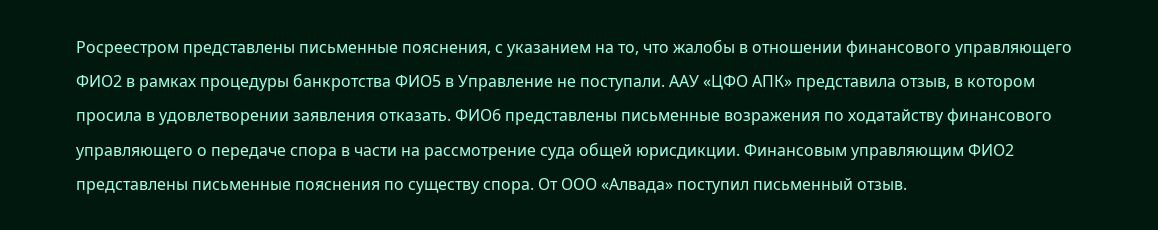Росреестром представлены письменные пояснения, с указанием на то, что жалобы в отношении финансового управляющего ФИО2 в рамках процедуры банкротства ФИО5 в Управление не поступали. ААУ «ЦФО АПК» представила отзыв, в котором просила в удовлетворении заявления отказать. ФИО6 представлены письменные возражения по ходатайству финансового управляющего о передаче спора в части на рассмотрение суда общей юрисдикции. Финансовым управляющим ФИО2 представлены письменные пояснения по существу спора. От ООО «Алвада» поступил письменный отзыв.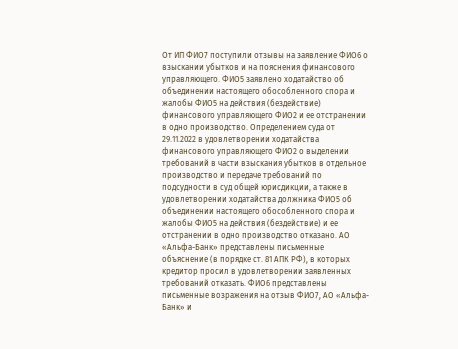От ИП ФИО7 поступили отзывы на заявление ФИО6 о взыскании убытков и на пояснения финансового управляющего. ФИО5 заявлено ходатайство об объединении настоящего обособленного спора и жалобы ФИО5 на действия (бездействие) финансового управляющего ФИО2 и ее отстранении в одно производство. Определением суда от 29.11.2022 в удовлетворении ходатайства финансового управляющего ФИО2 о выделении требований в части взыскания убытков в отдельное производство и передаче требований по подсудности в суд общей юрисдикции, а также в удовлетворении ходатайства должника ФИО5 об объединении настоящего обособленного спора и жалобы ФИО5 на действия (бездействие) и ее отстранении в одно производство отказано. АО «Альфа-Банк» представлены письменные объяснение (в порядке ст. 81 АПК РФ), в которых кредитор просил в удовлетворении заявленных требований отказать. ФИО6 представлены письменные возражения на отзыв ФИО7, АО «Альфа-Банк» и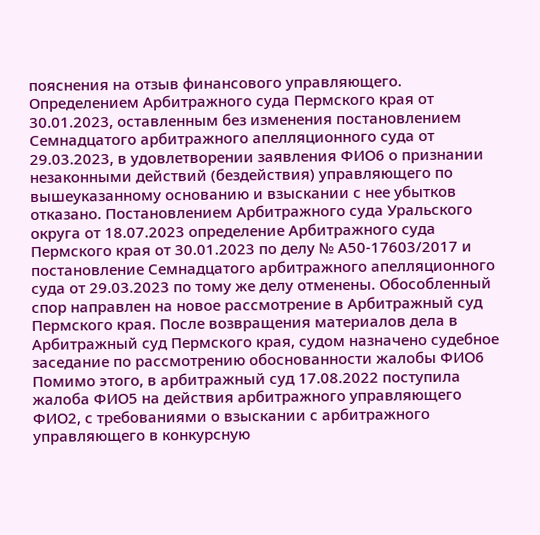пояснения на отзыв финансового управляющего. Определением Арбитражного суда Пермского края от 30.01.2023, оставленным без изменения постановлением Семнадцатого арбитражного апелляционного суда от 29.03.2023, в удовлетворении заявления ФИО6 о признании незаконными действий (бездействия) управляющего по вышеуказанному основанию и взыскании с нее убытков отказано. Постановлением Арбитражного суда Уральского округа от 18.07.2023 определение Арбитражного суда Пермского края от 30.01.2023 по делу № А50-17603/2017 и постановление Семнадцатого арбитражного апелляционного суда от 29.03.2023 по тому же делу отменены. Обособленный спор направлен на новое рассмотрение в Арбитражный суд Пермского края. После возвращения материалов дела в Арбитражный суд Пермского края, судом назначено судебное заседание по рассмотрению обоснованности жалобы ФИО6 Помимо этого, в арбитражный суд 17.08.2022 поступила жалоба ФИО5 на действия арбитражного управляющего ФИО2, с требованиями о взыскании с арбитражного управляющего в конкурсную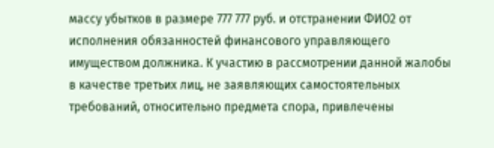массу убытков в размере 777 777 руб. и отстранении ФИО2 от исполнения обязанностей финансового управляющего имуществом должника. К участию в рассмотрении данной жалобы в качестве третьих лиц, не заявляющих самостоятельных требований, относительно предмета спора, привлечены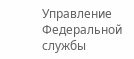Управление Федеральной службы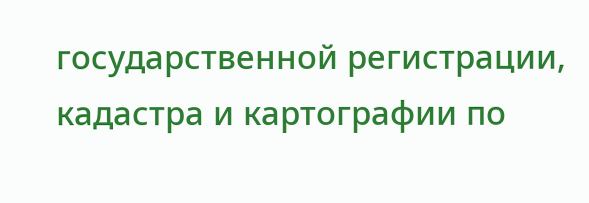государственной регистрации, кадастра и картографии по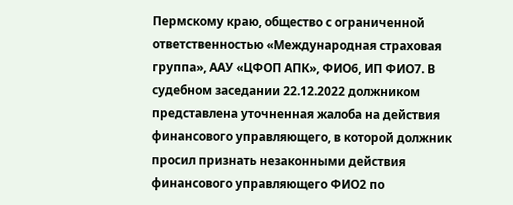Пермскому краю, общество с ограниченной ответственностью «Международная страховая группа», ААУ «ЦФОП АПК», ФИО6, ИП ФИО7. В судебном заседании 22.12.2022 должником представлена уточненная жалоба на действия финансового управляющего, в которой должник просил признать незаконными действия финансового управляющего ФИО2 по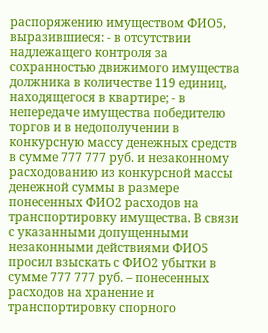распоряжению имуществом ФИО5, выразившиеся: - в отсутствии надлежащего контроля за сохранностью движимого имущества должника в количестве 119 единиц, находящегося в квартире; - в непередаче имущества победителю торгов и в недополучении в конкурсную массу денежных средств в сумме 777 777 руб. и незаконному расходованию из конкурсной массы денежной суммы в размере понесенных ФИО2 расходов на транспортировку имущества. В связи с указанными допущенными незаконными действиями ФИО5 просил взыскать с ФИО2 убытки в сумме 777 777 руб. – понесенных расходов на хранение и транспортировку спорного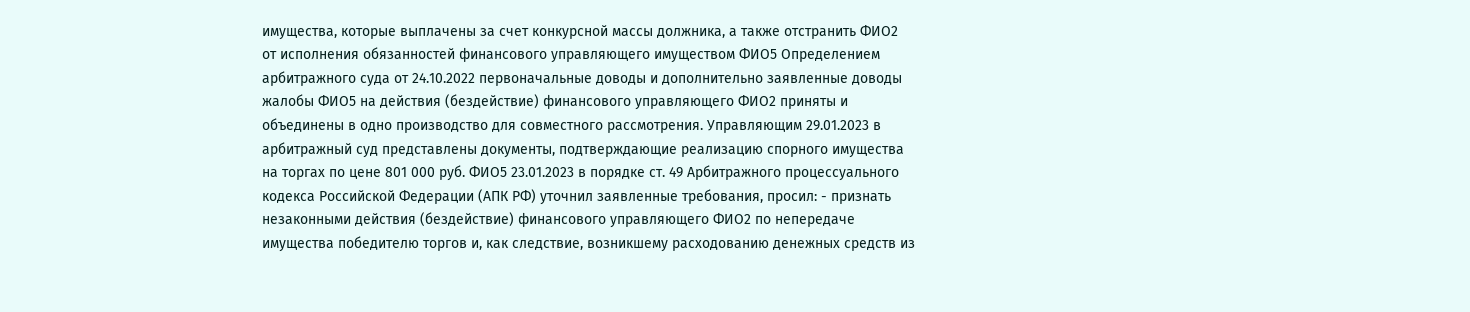имущества, которые выплачены за счет конкурсной массы должника, а также отстранить ФИО2 от исполнения обязанностей финансового управляющего имуществом ФИО5 Определением арбитражного суда от 24.10.2022 первоначальные доводы и дополнительно заявленные доводы жалобы ФИО5 на действия (бездействие) финансового управляющего ФИО2 приняты и объединены в одно производство для совместного рассмотрения. Управляющим 29.01.2023 в арбитражный суд представлены документы, подтверждающие реализацию спорного имущества на торгах по цене 801 000 руб. ФИО5 23.01.2023 в порядке ст. 49 Арбитражного процессуального кодекса Российской Федерации (АПК РФ) уточнил заявленные требования, просил: - признать незаконными действия (бездействие) финансового управляющего ФИО2 по непередаче имущества победителю торгов и, как следствие, возникшему расходованию денежных средств из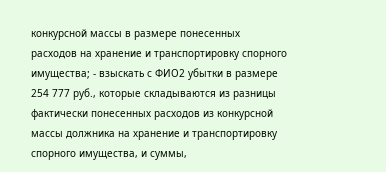конкурсной массы в размере понесенных расходов на хранение и транспортировку спорного имущества; - взыскать с ФИО2 убытки в размере 254 777 руб., которые складываются из разницы фактически понесенных расходов из конкурсной массы должника на хранение и транспортировку спорного имущества, и суммы,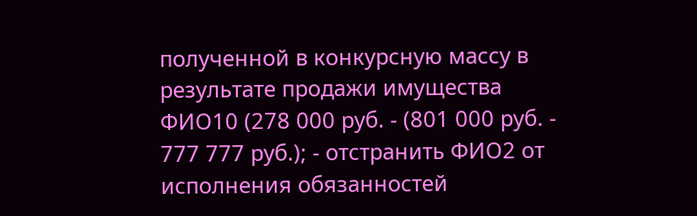полученной в конкурсную массу в результате продажи имущества ФИО10 (278 000 руб. - (801 000 руб. - 777 777 руб.); - отстранить ФИО2 от исполнения обязанностей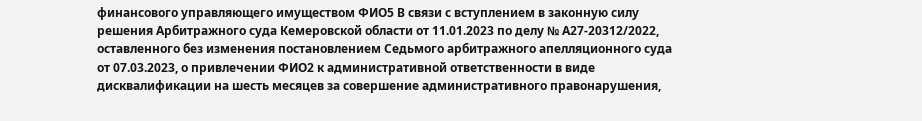финансового управляющего имуществом ФИО5 В связи с вступлением в законную силу решения Арбитражного суда Кемеровской области от 11.01.2023 по делу № А27-20312/2022, оставленного без изменения постановлением Седьмого арбитражного апелляционного суда от 07.03.2023, о привлечении ФИО2 к административной ответственности в виде дисквалификации на шесть месяцев за совершение административного правонарушения,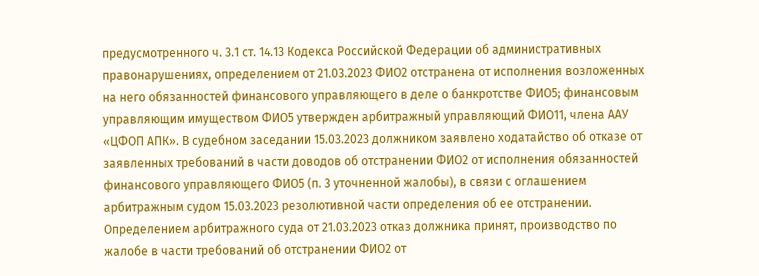предусмотренного ч. 3.1 ст. 14.13 Кодекса Российской Федерации об административных правонарушениях, определением от 21.03.2023 ФИО2 отстранена от исполнения возложенных на него обязанностей финансового управляющего в деле о банкротстве ФИО5; финансовым управляющим имуществом ФИО5 утвержден арбитражный управляющий ФИО11, члена ААУ «ЦФОП АПК». В судебном заседании 15.03.2023 должником заявлено ходатайство об отказе от заявленных требований в части доводов об отстранении ФИО2 от исполнения обязанностей финансового управляющего ФИО5 (п. 3 уточненной жалобы), в связи с оглашением арбитражным судом 15.03.2023 резолютивной части определения об ее отстранении. Определением арбитражного суда от 21.03.2023 отказ должника принят, производство по жалобе в части требований об отстранении ФИО2 от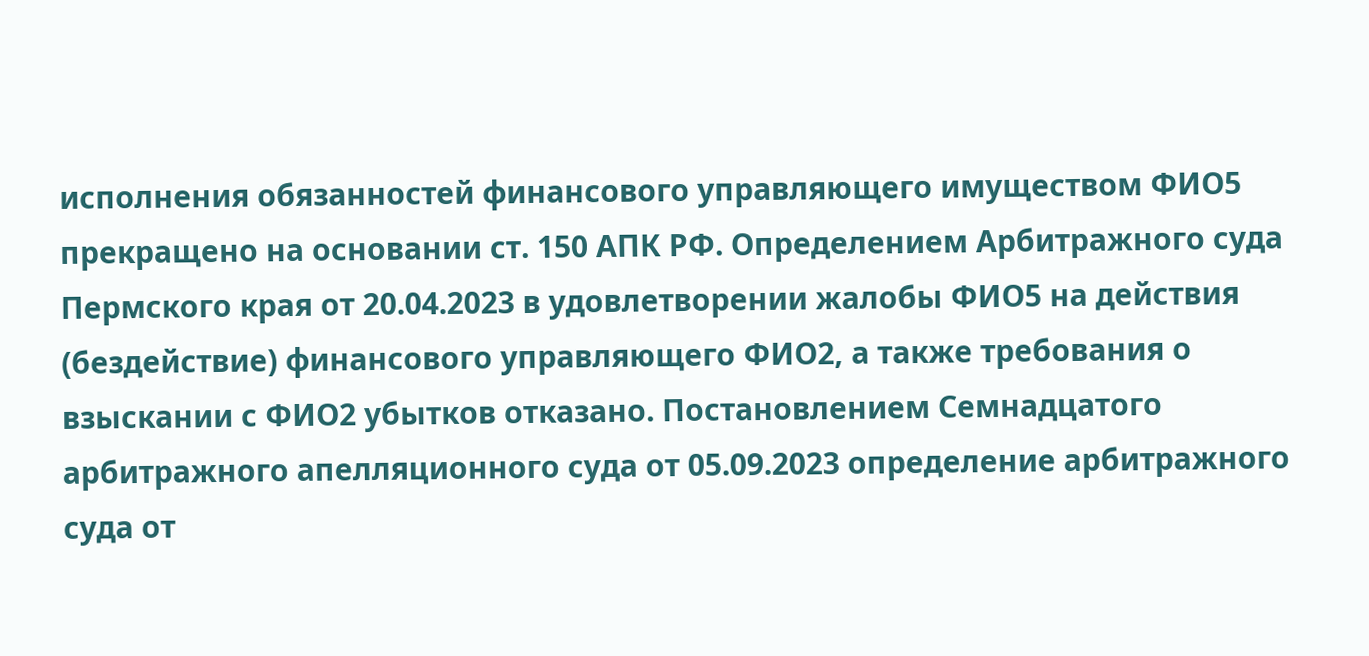исполнения обязанностей финансового управляющего имуществом ФИО5 прекращено на основании ст. 150 АПК РФ. Определением Арбитражного суда Пермского края от 20.04.2023 в удовлетворении жалобы ФИО5 на действия (бездействие) финансового управляющего ФИО2, а также требования о взыскании с ФИО2 убытков отказано. Постановлением Семнадцатого арбитражного апелляционного суда от 05.09.2023 определение арбитражного суда от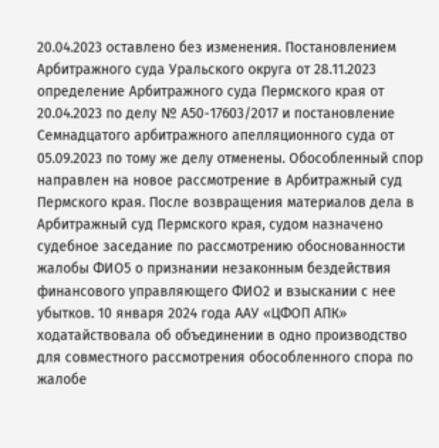20.04.2023 оставлено без изменения. Постановлением Арбитражного суда Уральского округа от 28.11.2023 определение Арбитражного суда Пермского края от 20.04.2023 по делу № А50-17603/2017 и постановление Семнадцатого арбитражного апелляционного суда от 05.09.2023 по тому же делу отменены. Обособленный спор направлен на новое рассмотрение в Арбитражный суд Пермского края. После возвращения материалов дела в Арбитражный суд Пермского края, судом назначено судебное заседание по рассмотрению обоснованности жалобы ФИО5 о признании незаконным бездействия финансового управляющего ФИО2 и взыскании с нее убытков. 10 января 2024 года ААУ «ЦФОП АПК» ходатайствовала об объединении в одно производство для совместного рассмотрения обособленного спора по жалобе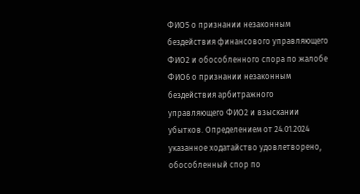ФИО5 о признании незаконным бездействия финансового управляющего ФИО2 и обособленного спора по жалобе ФИО6 о признании незаконным бездействия арбитражного управляющего ФИО2 и взыскании убытков. Определением от 24.01.2024 указанное ходатайство удовлетворено, обособленный спор по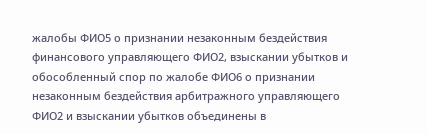жалобы ФИО5 о признании незаконным бездействия финансового управляющего ФИО2, взыскании убытков и обособленный спор по жалобе ФИО6 о признании незаконным бездействия арбитражного управляющего ФИО2 и взыскании убытков объединены в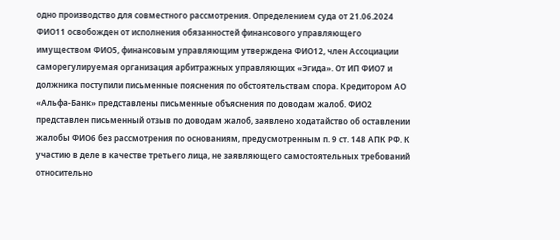одно производство для совместного рассмотрения. Определением суда от 21.06.2024 ФИО11 освобожден от исполнения обязанностей финансового управляющего имуществом ФИО5, финансовым управляющим утверждена ФИО12, член Ассоциации саморегулируемая организация арбитражных управляющих «Эгида». От ИП ФИО7 и должника поступили письменные пояснения по обстоятельствам спора. Кредитором АО «Альфа-Банк» представлены письменные объяснения по доводам жалоб. ФИО2 представлен письменный отзыв по доводам жалоб, заявлено ходатайство об оставлении жалобы ФИО6 без рассмотрения по основаниям, предусмотренным п. 9 ст. 148 АПК РФ. К участию в деле в качестве третьего лица, не заявляющего самостоятельных требований относительно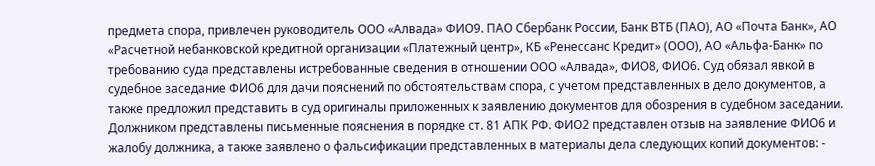предмета спора, привлечен руководитель ООО «Алвада» ФИО9. ПАО Сбербанк России, Банк ВТБ (ПАО), АО «Почта Банк», АО «Расчетной небанковской кредитной организации «Платежный центр», КБ «Ренессанс Кредит» (ООО), АО «Альфа-Банк» по требованию суда представлены истребованные сведения в отношении ООО «Алвада», ФИО8, ФИО6. Суд обязал явкой в судебное заседание ФИО6 для дачи пояснений по обстоятельствам спора, с учетом представленных в дело документов, а также предложил представить в суд оригиналы приложенных к заявлению документов для обозрения в судебном заседании. Должником представлены письменные пояснения в порядке ст. 81 АПК РФ. ФИО2 представлен отзыв на заявление ФИО6 и жалобу должника, а также заявлено о фальсификации представленных в материалы дела следующих копий документов: -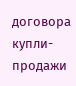договора купли-продажи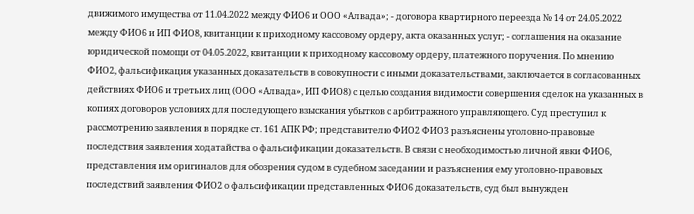движимого имущества от 11.04.2022 между ФИО6 и ООО «Алвада»; - договора квартирного переезда № 14 от 24.05.2022 между ФИО6 и ИП ФИО8, квитанции к приходному кассовому ордеру, акта оказанных услуг; - соглашения на оказание юридической помощи от 04.05.2022, квитанции к приходному кассовому ордеру, платежного поручения. По мнению ФИО2, фальсификация указанных доказательств в совокупности с иными доказательствами, заключается в согласованных действиях ФИО6 и третьих лиц (ООО «Алвада», ИП ФИО8) с целью создания видимости совершения сделок на указанных в копиях договоров условиях для последующего взыскания убытков с арбитражного управляющего. Суд преступил к рассмотрению заявления в порядке ст. 161 АПК РФ; представителю ФИО2 ФИО3 разъяснены уголовно-правовые последствия заявления ходатайства о фальсификации доказательств. В связи с необходимостью личной явки ФИО6, представления им оригиналов для обозрения судом в судебном заседании и разъяснения ему уголовно-правовых последствий заявления ФИО2 о фальсификации представленных ФИО6 доказательств, суд был вынужден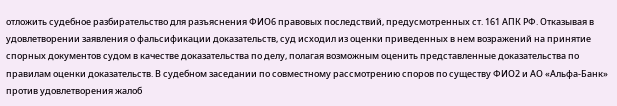отложить судебное разбирательство для разъяснения ФИО6 правовых последствий, предусмотренных ст. 161 АПК РФ. Отказывая в удовлетворении заявления о фальсификации доказательств, суд исходил из оценки приведенных в нем возражений на принятие спорных документов судом в качестве доказательства по делу, полагая возможным оценить представленные доказательства по правилам оценки доказательств. В судебном заседании по совместному рассмотрению споров по существу ФИО2 и АО «Альфа-Банк» против удовлетворения жалоб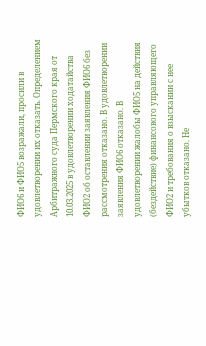ФИО6 и ФИО5 возражали, просили в удовлетворении их отказать. Определением Арбитражного суда Пермского края от 10.03.2025 в удовлетворении ходатайства ФИО2 об оставлении заявления ФИО6 без рассмотрения отказано. В удовлетворении заявления ФИО6 отказано. В удовлетворении жалобы ФИО5 на действия (бездействие) финансового управляющего ФИО2 и требования о взыскании с нее убытков отказано. Не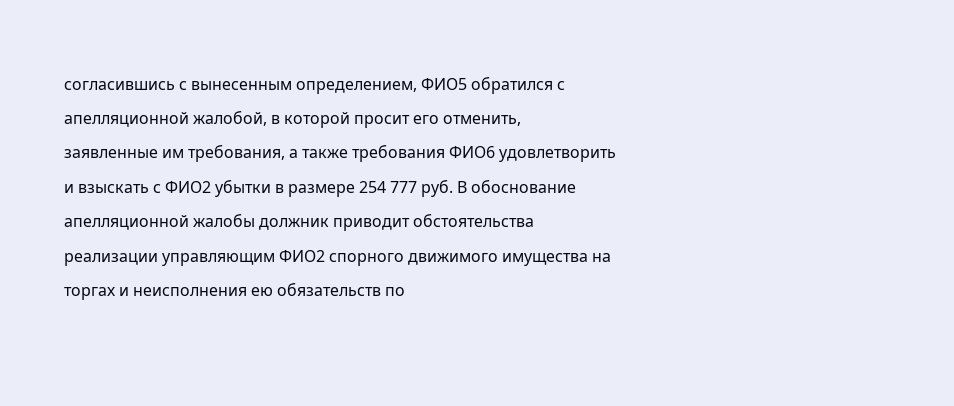согласившись с вынесенным определением, ФИО5 обратился с апелляционной жалобой, в которой просит его отменить, заявленные им требования, а также требования ФИО6 удовлетворить и взыскать с ФИО2 убытки в размере 254 777 руб. В обоснование апелляционной жалобы должник приводит обстоятельства реализации управляющим ФИО2 спорного движимого имущества на торгах и неисполнения ею обязательств по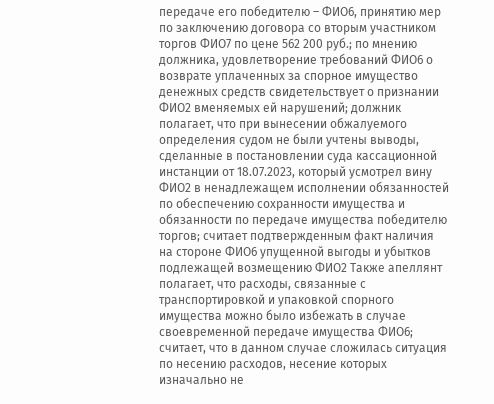передаче его победителю – ФИО6, принятию мер по заключению договора со вторым участником торгов ФИО7 по цене 562 200 руб.; по мнению должника, удовлетворение требований ФИО6 о возврате уплаченных за спорное имущество денежных средств свидетельствует о признании ФИО2 вменяемых ей нарушений; должник полагает, что при вынесении обжалуемого определения судом не были учтены выводы, сделанные в постановлении суда кассационной инстанции от 18.07.2023, который усмотрел вину ФИО2 в ненадлежащем исполнении обязанностей по обеспечению сохранности имущества и обязанности по передаче имущества победителю торгов; считает подтвержденным факт наличия на стороне ФИО6 упущенной выгоды и убытков подлежащей возмещению ФИО2 Также апеллянт полагает, что расходы, связанные с транспортировкой и упаковкой спорного имущества можно было избежать в случае своевременной передаче имущества ФИО6; считает, что в данном случае сложилась ситуация по несению расходов, несение которых изначально не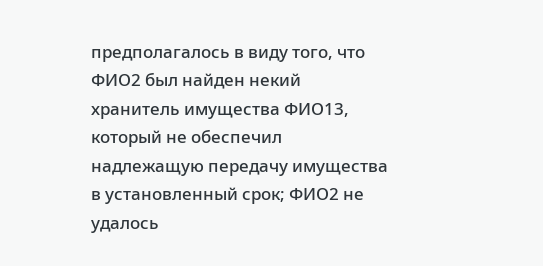предполагалось в виду того, что ФИО2 был найден некий хранитель имущества ФИО13, который не обеспечил надлежащую передачу имущества в установленный срок; ФИО2 не удалось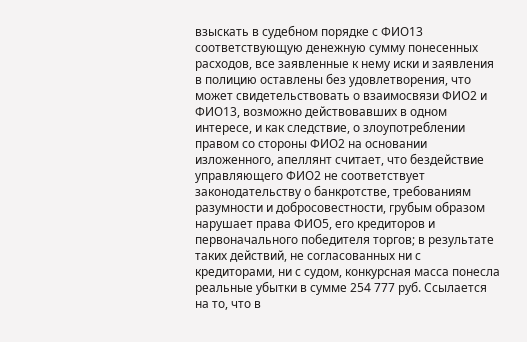взыскать в судебном порядке с ФИО13 соответствующую денежную сумму понесенных расходов, все заявленные к нему иски и заявления в полицию оставлены без удовлетворения, что может свидетельствовать о взаимосвязи ФИО2 и ФИО13, возможно действовавших в одном интересе, и как следствие, о злоупотреблении правом со стороны ФИО2 на основании изложенного, апеллянт считает, что бездействие управляющего ФИО2 не соответствует законодательству о банкротстве, требованиям разумности и добросовестности, грубым образом нарушает права ФИО5, его кредиторов и первоначального победителя торгов; в результате таких действий, не согласованных ни с кредиторами, ни с судом, конкурсная масса понесла реальные убытки в сумме 254 777 руб. Ссылается на то, что в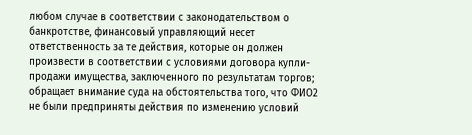любом случае в соответствии с законодательством о банкротстве, финансовый управляющий несет ответственность за те действия, которые он должен произвести в соответствии с условиями договора купли-продажи имущества, заключенного по результатам торгов; обращает внимание суда на обстоятельства того, что ФИО2 не были предприняты действия по изменению условий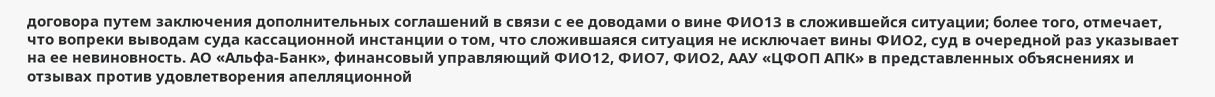договора путем заключения дополнительных соглашений в связи с ее доводами о вине ФИО13 в сложившейся ситуации; более того, отмечает, что вопреки выводам суда кассационной инстанции о том, что сложившаяся ситуация не исключает вины ФИО2, суд в очередной раз указывает на ее невиновность. АО «Альфа-Банк», финансовый управляющий ФИО12, ФИО7, ФИО2, ААУ «ЦФОП АПК» в представленных объяснениях и отзывах против удовлетворения апелляционной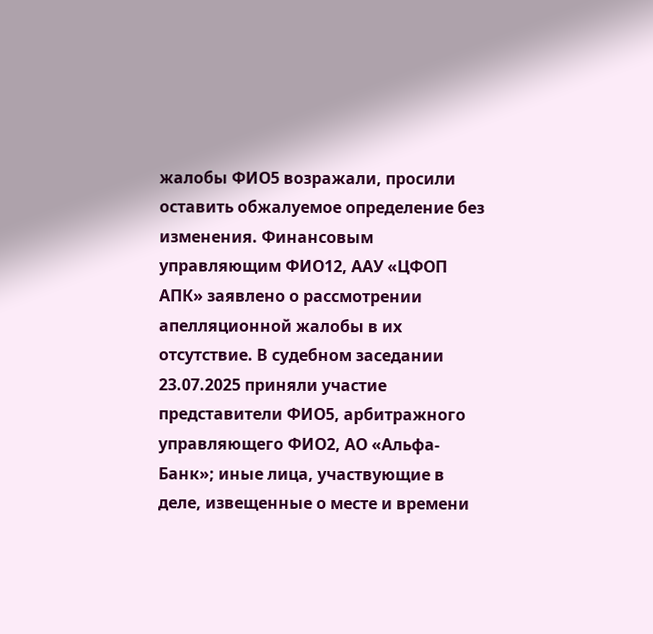жалобы ФИО5 возражали, просили оставить обжалуемое определение без изменения. Финансовым управляющим ФИО12, ААУ «ЦФОП АПК» заявлено о рассмотрении апелляционной жалобы в их отсутствие. В судебном заседании 23.07.2025 приняли участие представители ФИО5, арбитражного управляющего ФИО2, АО «Альфа-Банк»; иные лица, участвующие в деле, извещенные о месте и времени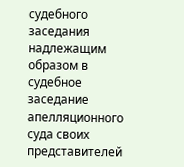судебного заседания надлежащим образом в судебное заседание апелляционного суда своих представителей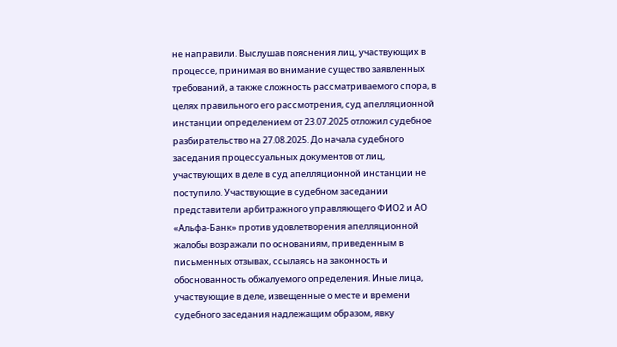не направили. Выслушав пояснения лиц, участвующих в процессе, принимая во внимание существо заявленных требований, а также сложность рассматриваемого спора, в целях правильного его рассмотрения, суд апелляционной инстанции определением от 23.07.2025 отложил судебное разбирательство на 27.08.2025. До начала судебного заседания процессуальных документов от лиц, участвующих в деле в суд апелляционной инстанции не поступило. Участвующие в судебном заседании представители арбитражного управляющего ФИО2 и АО «Альфа-Банк» против удовлетворения апелляционной жалобы возражали по основаниям, приведенным в письменных отзывах, ссылаясь на законность и обоснованность обжалуемого определения. Иные лица, участвующие в деле, извещенные о месте и времени судебного заседания надлежащим образом, явку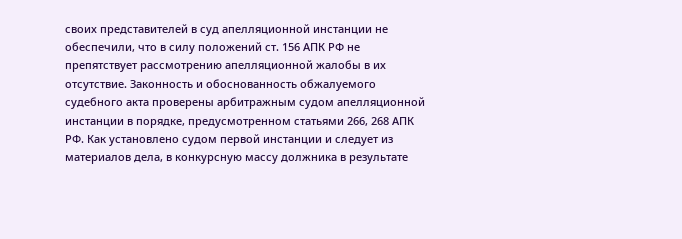своих представителей в суд апелляционной инстанции не обеспечили, что в силу положений ст. 156 АПК РФ не препятствует рассмотрению апелляционной жалобы в их отсутствие. Законность и обоснованность обжалуемого судебного акта проверены арбитражным судом апелляционной инстанции в порядке, предусмотренном статьями 266, 268 АПК РФ. Как установлено судом первой инстанции и следует из материалов дела, в конкурсную массу должника в результате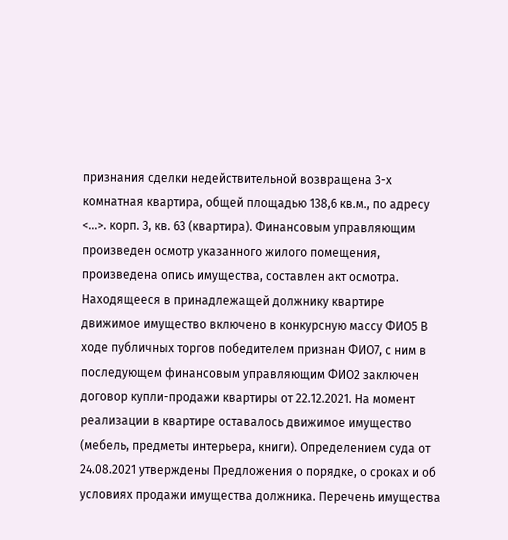признания сделки недействительной возвращена 3-х комнатная квартира, общей площадью 138,6 кв.м., по адресу <...>. корп. 3, кв. 63 (квартира). Финансовым управляющим произведен осмотр указанного жилого помещения, произведена опись имущества, составлен акт осмотра. Находящееся в принадлежащей должнику квартире движимое имущество включено в конкурсную массу ФИО5 В ходе публичных торгов победителем признан ФИО7, с ним в последующем финансовым управляющим ФИО2 заключен договор купли-продажи квартиры от 22.12.2021. На момент реализации в квартире оставалось движимое имущество (мебель, предметы интерьера, книги). Определением суда от 24.08.2021 утверждены Предложения о порядке, о сроках и об условиях продажи имущества должника. Перечень имущества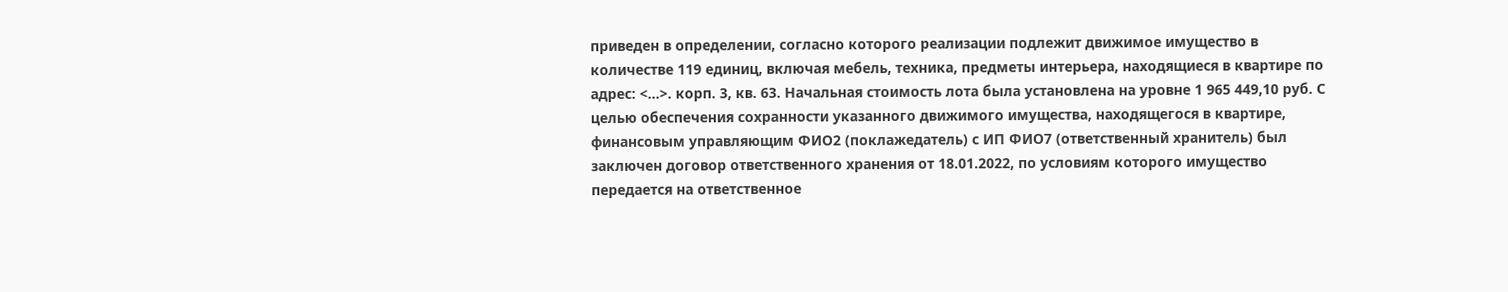приведен в определении, согласно которого реализации подлежит движимое имущество в количестве 119 единиц, включая мебель, техника, предметы интерьера, находящиеся в квартире по адрес: <...>. корп. 3, кв. 63. Начальная стоимость лота была установлена на уровне 1 965 449,10 руб. С целью обеспечения сохранности указанного движимого имущества, находящегося в квартире, финансовым управляющим ФИО2 (поклажедатель) с ИП ФИО7 (ответственный хранитель) был заключен договор ответственного хранения от 18.01.2022, по условиям которого имущество передается на ответственное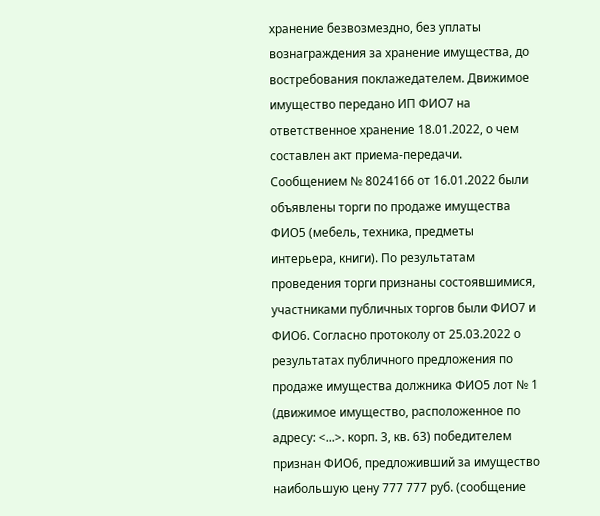хранение безвозмездно, без уплаты вознаграждения за хранение имущества, до востребования поклажедателем. Движимое имущество передано ИП ФИО7 на ответственное хранение 18.01.2022, о чем составлен акт приема-передачи. Сообщением № 8024166 от 16.01.2022 были объявлены торги по продаже имущества ФИО5 (мебель, техника, предметы интерьера, книги). По результатам проведения торги признаны состоявшимися, участниками публичных торгов были ФИО7 и ФИО6. Согласно протоколу от 25.03.2022 о результатах публичного предложения по продаже имущества должника ФИО5 лот № 1 (движимое имущество, расположенное по адресу: <...>. корп. 3, кв. 63) победителем признан ФИО6, предложивший за имущество наибольшую цену 777 777 руб. (сообщение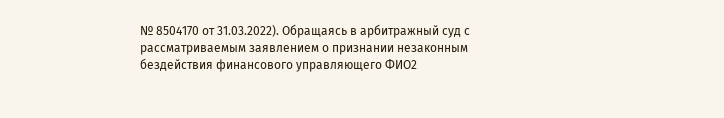№ 8504170 от 31.03.2022). Обращаясь в арбитражный суд с рассматриваемым заявлением о признании незаконным бездействия финансового управляющего ФИО2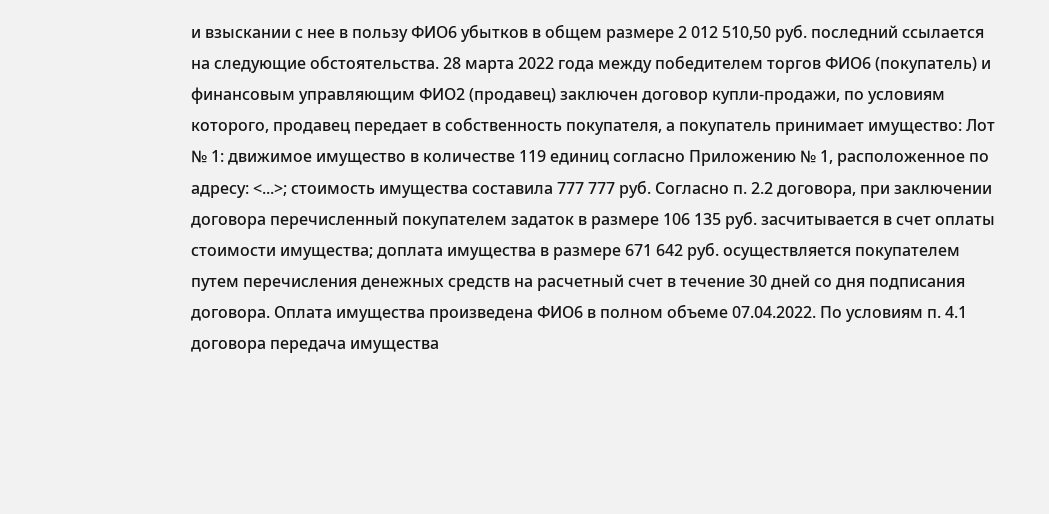и взыскании с нее в пользу ФИО6 убытков в общем размере 2 012 510,50 руб. последний ссылается на следующие обстоятельства. 28 марта 2022 года между победителем торгов ФИО6 (покупатель) и финансовым управляющим ФИО2 (продавец) заключен договор купли-продажи, по условиям которого, продавец передает в собственность покупателя, а покупатель принимает имущество: Лот № 1: движимое имущество в количестве 119 единиц согласно Приложению № 1, расположенное по адресу: <...>; стоимость имущества составила 777 777 руб. Согласно п. 2.2 договора, при заключении договора перечисленный покупателем задаток в размере 106 135 руб. засчитывается в счет оплаты стоимости имущества; доплата имущества в размере 671 642 руб. осуществляется покупателем путем перечисления денежных средств на расчетный счет в течение 30 дней со дня подписания договора. Оплата имущества произведена ФИО6 в полном объеме 07.04.2022. По условиям п. 4.1 договора передача имущества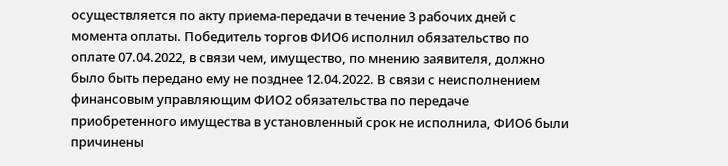осуществляется по акту приема-передачи в течение 3 рабочих дней с момента оплаты. Победитель торгов ФИО6 исполнил обязательство по оплате 07.04.2022, в связи чем, имущество, по мнению заявителя, должно было быть передано ему не позднее 12.04.2022. В связи с неисполнением финансовым управляющим ФИО2 обязательства по передаче приобретенного имущества в установленный срок не исполнила, ФИО6 были причинены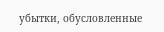убытки, обусловленные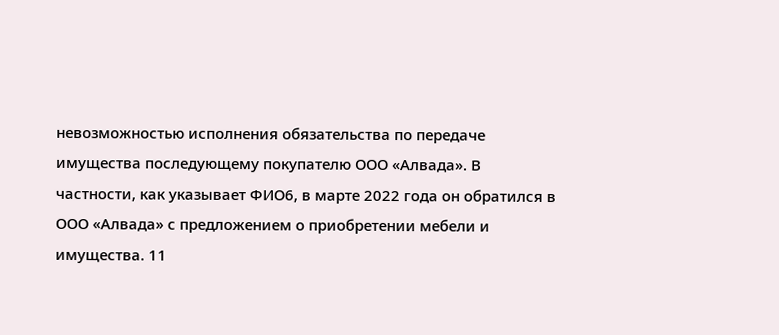невозможностью исполнения обязательства по передаче имущества последующему покупателю ООО «Алвада». В частности, как указывает ФИО6, в марте 2022 года он обратился в ООО «Алвада» с предложением о приобретении мебели и имущества. 11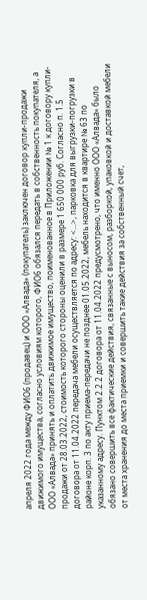апреля 2022 года между ФИО6 (продавец) и ООО «Алвада» (покупатель) заключен договор купли-продажи движимого имущества, согласно условиям которого, ФИО6 обязался передать в собственность покупателя, а ООО «Алвада» принять и оплатить движимое имущество, поименованное в Приложении № 1 к договору купли-продажи от 28.03.2022, стоимость которого стороны оценили в размере 1 650 000 руб. Согласно п. 1.5 договора от 11.04.2022 передача мебели осуществляется по адресу: <...>, парковка для выгрузки-погрузки в районе корп. 3 по акту приема-передачи не позднее 01.05.2022, мебель находится в квартире № 63 по указанному адресу. Пунктом 2.2.2 договора от 11.04.2022 предусмотрено, что именно ООО «Алвада» было обязано совершить все фактические действия, связанные с выносом, разборкой, упаковкой и доставкой мебели от места хранения до места приемки и совершить такие действия за собственный счет,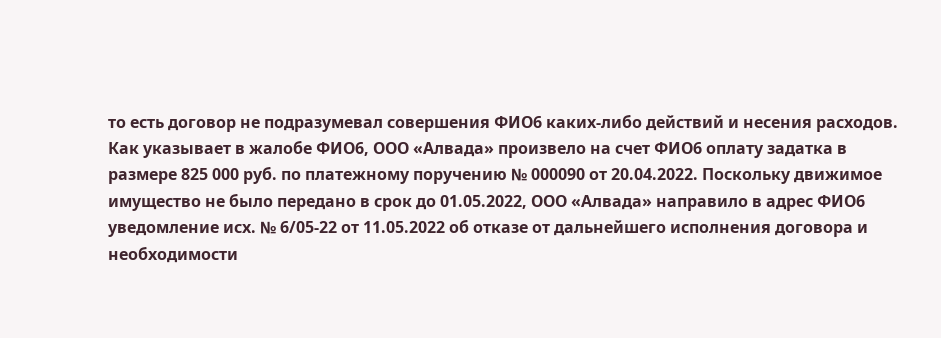то есть договор не подразумевал совершения ФИО6 каких-либо действий и несения расходов. Как указывает в жалобе ФИО6, ООО «Алвада» произвело на счет ФИО6 оплату задатка в размере 825 000 руб. по платежному поручению № 000090 от 20.04.2022. Поскольку движимое имущество не было передано в срок до 01.05.2022, ООО «Алвада» направило в адрес ФИО6 уведомление исх. № 6/05-22 от 11.05.2022 об отказе от дальнейшего исполнения договора и необходимости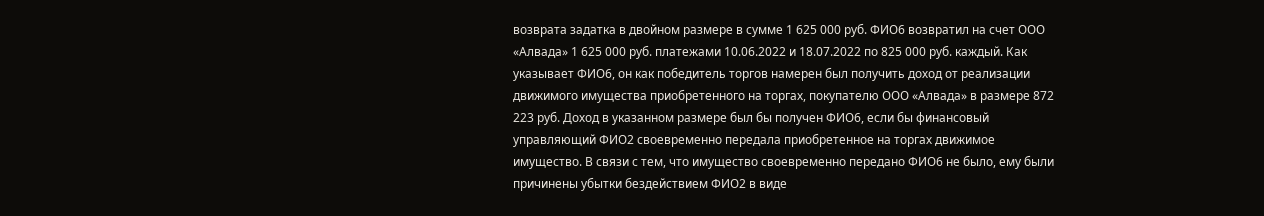возврата задатка в двойном размере в сумме 1 625 000 руб. ФИО6 возвратил на счет ООО «Алвада» 1 625 000 руб. платежами 10.06.2022 и 18.07.2022 по 825 000 руб. каждый. Как указывает ФИО6, он как победитель торгов намерен был получить доход от реализации движимого имущества приобретенного на торгах, покупателю ООО «Алвада» в размере 872 223 руб. Доход в указанном размере был бы получен ФИО6, если бы финансовый управляющий ФИО2 своевременно передала приобретенное на торгах движимое имущество. В связи с тем, что имущество своевременно передано ФИО6 не было, ему были причинены убытки бездействием ФИО2 в виде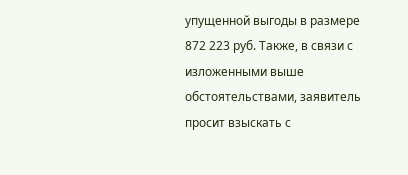упущенной выгоды в размере 872 223 руб. Также, в связи с изложенными выше обстоятельствами, заявитель просит взыскать с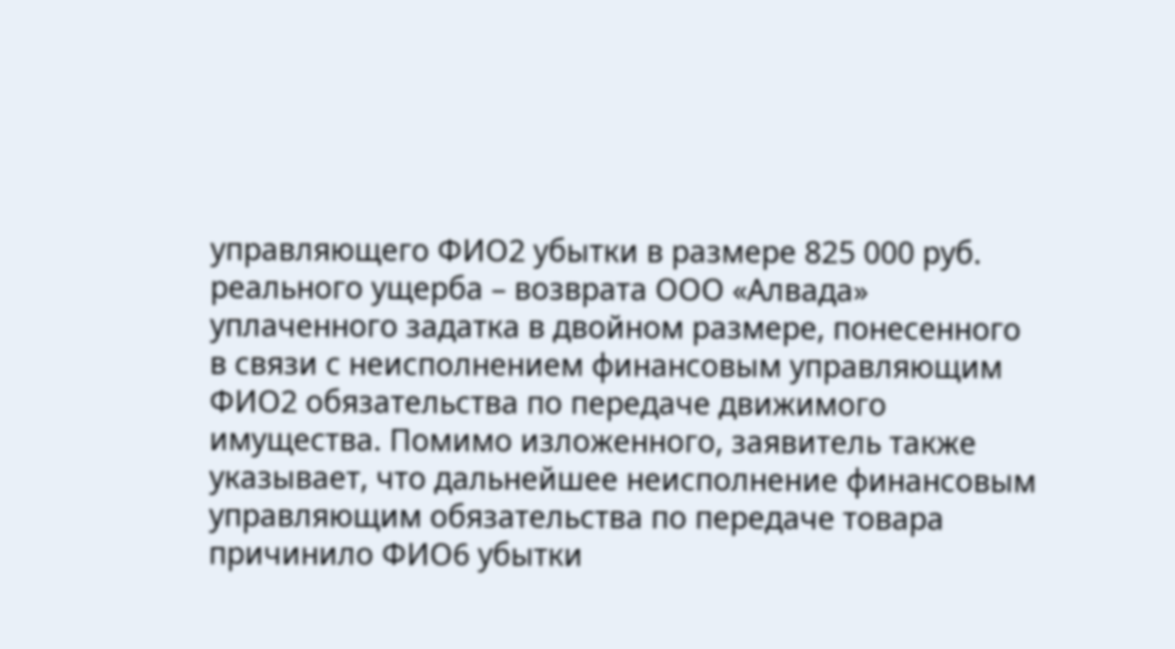управляющего ФИО2 убытки в размере 825 000 руб. реального ущерба – возврата ООО «Алвада» уплаченного задатка в двойном размере, понесенного в связи с неисполнением финансовым управляющим ФИО2 обязательства по передаче движимого имущества. Помимо изложенного, заявитель также указывает, что дальнейшее неисполнение финансовым управляющим обязательства по передаче товара причинило ФИО6 убытки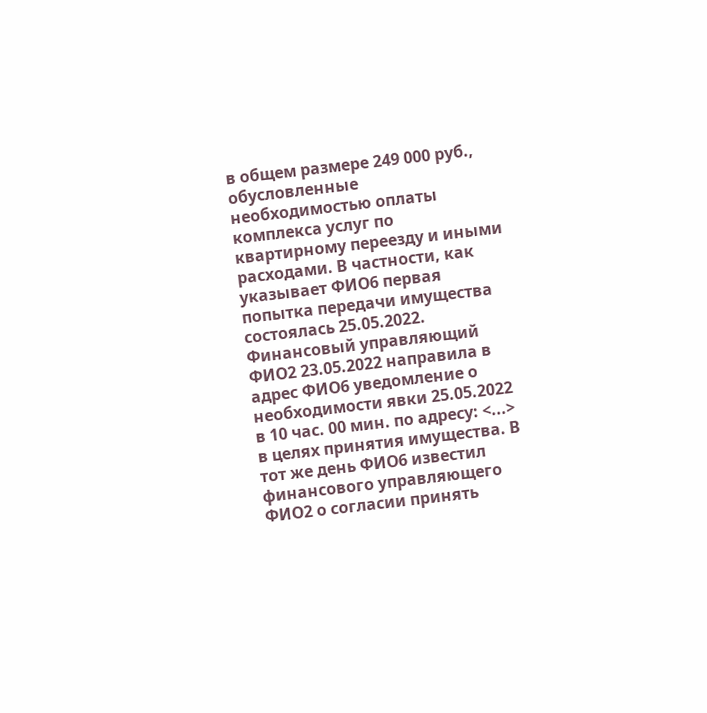в общем размере 249 000 руб., обусловленные необходимостью оплаты комплекса услуг по квартирному переезду и иными расходами. В частности, как указывает ФИО6 первая попытка передачи имущества состоялась 25.05.2022. Финансовый управляющий ФИО2 23.05.2022 направила в адрес ФИО6 уведомление о необходимости явки 25.05.2022 в 10 час. 00 мин. по адресу: <...> в целях принятия имущества. В тот же день ФИО6 известил финансового управляющего ФИО2 о согласии принять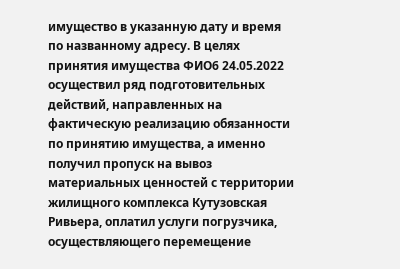имущество в указанную дату и время по названному адресу. В целях принятия имущества ФИО6 24.05.2022 осуществил ряд подготовительных действий, направленных на фактическую реализацию обязанности по принятию имущества, а именно получил пропуск на вывоз материальных ценностей с территории жилищного комплекса Кутузовская Ривьера, оплатил услуги погрузчика, осуществляющего перемещение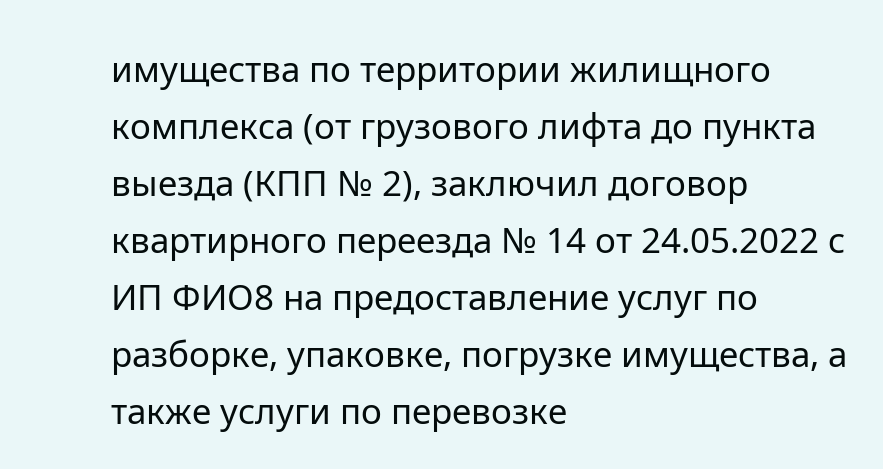имущества по территории жилищного комплекса (от грузового лифта до пункта выезда (КПП № 2), заключил договор квартирного переезда № 14 от 24.05.2022 с ИП ФИО8 на предоставление услуг по разборке, упаковке, погрузке имущества, а также услуги по перевозке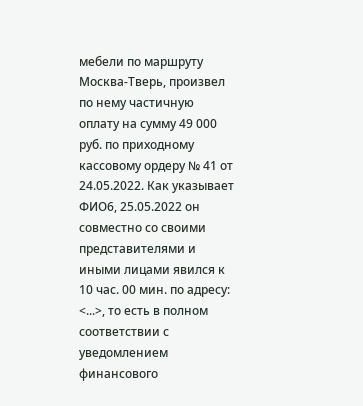мебели по маршруту Москва-Тверь, произвел по нему частичную оплату на сумму 49 000 руб. по приходному кассовому ордеру № 41 от 24.05.2022. Как указывает ФИО6, 25.05.2022 он совместно со своими представителями и иными лицами явился к 10 час. 00 мин. по адресу: <...>, то есть в полном соответствии с уведомлением финансового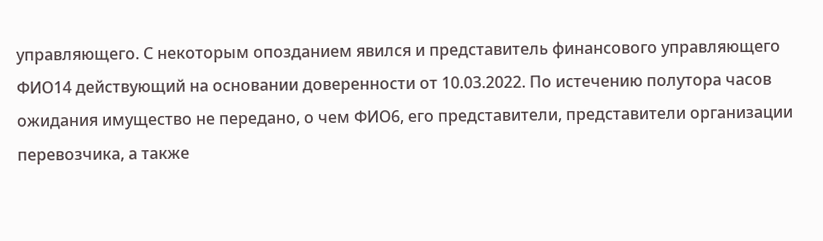управляющего. С некоторым опозданием явился и представитель финансового управляющего ФИО14 действующий на основании доверенности от 10.03.2022. По истечению полутора часов ожидания имущество не передано, о чем ФИО6, его представители, представители организации перевозчика, а также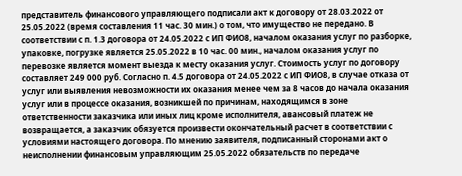представитель финансового управляющего подписали акт к договору от 28.03.2022 от 25.05.2022 (время составления 11 час. 30 мин.) о том, что имущество не передано. В соответствии с п. 1.3 договора от 24.05.2022 с ИП ФИО8, началом оказания услуг по разборке, упаковке, погрузке является 25.05.2022 в 10 час. 00 мин., началом оказания услуг по перевозке является момент выезда к месту оказания услуг. Стоимость услуг по договору составляет 249 000 руб. Согласно п. 4.5 договора от 24.05.2022 с ИП ФИО8, в случае отказа от услуг или выявления невозможности их оказания менее чем за 8 часов до начала оказания услуг или в процессе оказания, возникшей по причинам, находящимся в зоне ответственности заказчика или иных лиц кроме исполнителя, авансовый платеж не возвращается, а заказчик обязуется произвести окончательный расчет в соответствии с условиями настоящего договора. По мнению заявителя, подписанный сторонами акт о неисполнении финансовым управляющим 25.05.2022 обязательств по передаче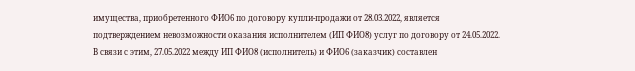имущества, приобретенного ФИО6 по договору купли-продажи от 28.03.2022, является подтверждением невозможности оказания исполнителем (ИП ФИО8) услуг по договору от 24.05.2022. В связи с этим, 27.05.2022 между ИП ФИО8 (исполнитель) и ФИО6 (заказчик) составлен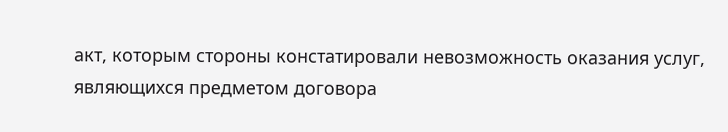акт, которым стороны констатировали невозможность оказания услуг, являющихся предметом договора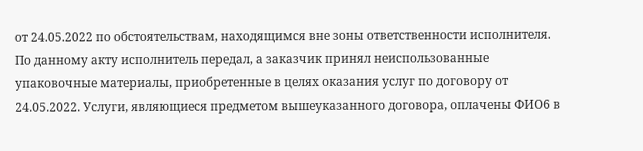от 24.05.2022 по обстоятельствам, находящимся вне зоны ответственности исполнителя. По данному акту исполнитель передал, а заказчик принял неиспользованные упаковочные материалы, приобретенные в целях оказания услуг по договору от 24.05.2022. Услуги, являющиеся предметом вышеуказанного договора, оплачены ФИО6 в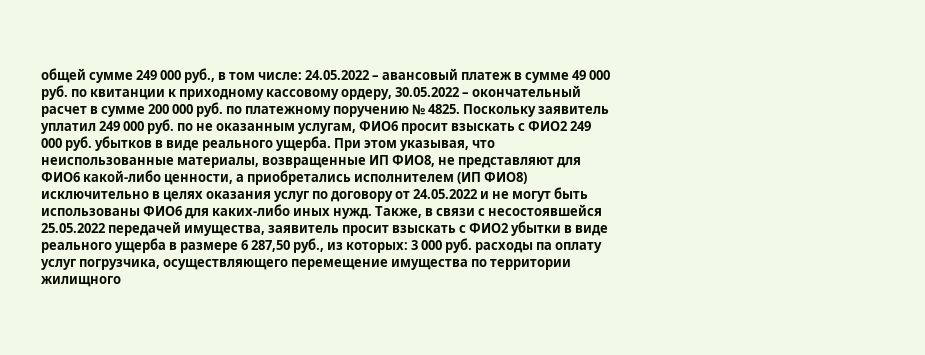общей сумме 249 000 руб., в том числе: 24.05.2022 – авансовый платеж в сумме 49 000 руб. по квитанции к приходному кассовому ордеру, 30.05.2022 – окончательный расчет в сумме 200 000 руб. по платежному поручению № 4825. Поскольку заявитель уплатил 249 000 руб. по не оказанным услугам, ФИО6 просит взыскать с ФИО2 249 000 руб. убытков в виде реального ущерба. При этом указывая, что неиспользованные материалы, возвращенные ИП ФИО8, не представляют для ФИО6 какой-либо ценности, а приобретались исполнителем (ИП ФИО8) исключительно в целях оказания услуг по договору от 24.05.2022 и не могут быть использованы ФИО6 для каких-либо иных нужд. Также, в связи с несостоявшейся 25.05.2022 передачей имущества, заявитель просит взыскать с ФИО2 убытки в виде реального ущерба в размере 6 287,50 руб., из которых: 3 000 руб. расходы па оплату услуг погрузчика, осуществляющего перемещение имущества по территории жилищного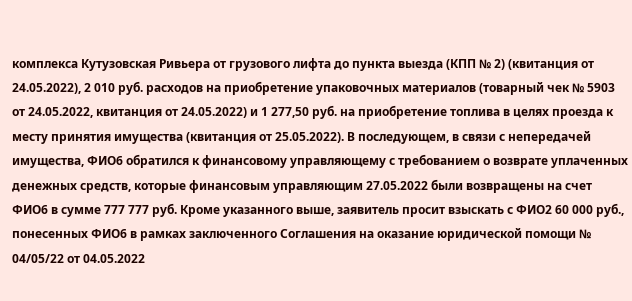комплекса Кутузовская Ривьера от грузового лифта до пункта выезда (КПП № 2) (квитанция от 24.05.2022), 2 010 руб. расходов на приобретение упаковочных материалов (товарный чек № 5903 от 24.05.2022, квитанция от 24.05.2022) и 1 277,50 руб. на приобретение топлива в целях проезда к месту принятия имущества (квитанция от 25.05.2022). В последующем, в связи с непередачей имущества, ФИО6 обратился к финансовому управляющему с требованием о возврате уплаченных денежных средств, которые финансовым управляющим 27.05.2022 были возвращены на счет ФИО6 в сумме 777 777 руб. Кроме указанного выше, заявитель просит взыскать с ФИО2 60 000 руб., понесенных ФИО6 в рамках заключенного Соглашения на оказание юридической помощи № 04/05/22 от 04.05.2022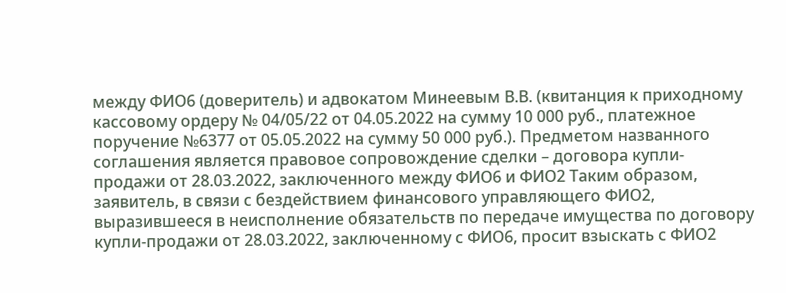между ФИО6 (доверитель) и адвокатом Минеевым В.В. (квитанция к приходному кассовому ордеру № 04/05/22 от 04.05.2022 на сумму 10 000 руб., платежное поручение №6377 от 05.05.2022 на сумму 50 000 руб.). Предметом названного соглашения является правовое сопровождение сделки – договора купли-продажи от 28.03.2022, заключенного между ФИО6 и ФИО2 Таким образом, заявитель, в связи с бездействием финансового управляющего ФИО2, выразившееся в неисполнение обязательств по передаче имущества по договору купли-продажи от 28.03.2022, заключенному с ФИО6, просит взыскать с ФИО2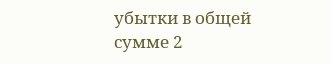убытки в общей сумме 2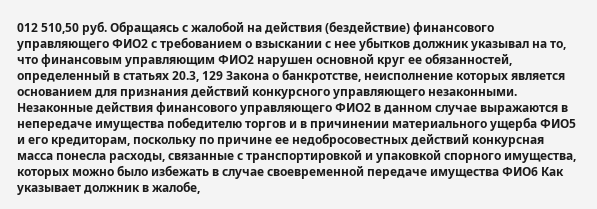012 510,50 руб. Обращаясь с жалобой на действия (бездействие) финансового управляющего ФИО2 с требованием о взыскании с нее убытков должник указывал на то, что финансовым управляющим ФИО2 нарушен основной круг ее обязанностей, определенный в статьях 20.3, 129 Закона о банкротстве, неисполнение которых является основанием для признания действий конкурсного управляющего незаконными. Незаконные действия финансового управляющего ФИО2 в данном случае выражаются в непередаче имущества победителю торгов и в причинении материального ущерба ФИО5 и его кредиторам, поскольку по причине ее недобросовестных действий конкурсная масса понесла расходы, связанные с транспортировкой и упаковкой спорного имущества, которых можно было избежать в случае своевременной передаче имущества ФИО6 Как указывает должник в жалобе,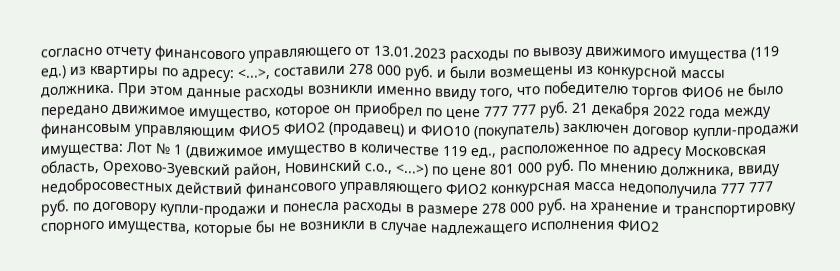согласно отчету финансового управляющего от 13.01.2023 расходы по вывозу движимого имущества (119 ед.) из квартиры по адресу: <...>, составили 278 000 руб. и были возмещены из конкурсной массы должника. При этом данные расходы возникли именно ввиду того, что победителю торгов ФИО6 не было передано движимое имущество, которое он приобрел по цене 777 777 руб. 21 декабря 2022 года между финансовым управляющим ФИО5 ФИО2 (продавец) и ФИО10 (покупатель) заключен договор купли-продажи имущества: Лот № 1 (движимое имущество в количестве 119 ед., расположенное по адресу Московская область, Орехово-Зуевский район, Новинский с.о., <...>) по цене 801 000 руб. По мнению должника, ввиду недобросовестных действий финансового управляющего ФИО2 конкурсная масса недополучила 777 777 руб. по договору купли-продажи и понесла расходы в размере 278 000 руб. на хранение и транспортировку спорного имущества, которые бы не возникли в случае надлежащего исполнения ФИО2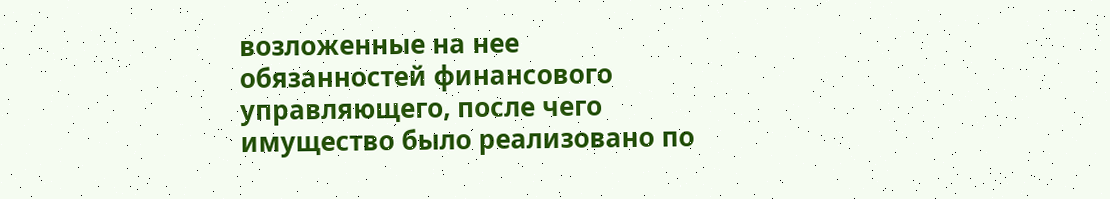возложенные на нее обязанностей финансового управляющего, после чего имущество было реализовано по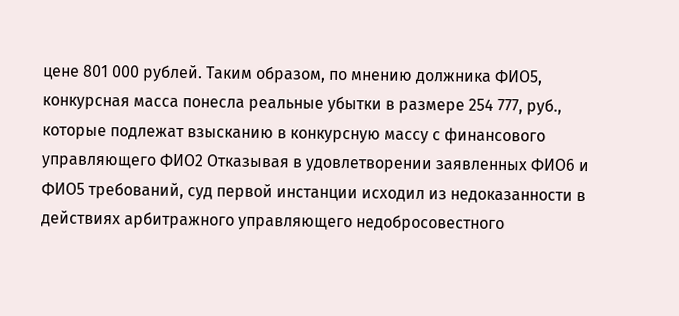цене 801 000 рублей. Таким образом, по мнению должника ФИО5, конкурсная масса понесла реальные убытки в размере 254 777, руб., которые подлежат взысканию в конкурсную массу с финансового управляющего ФИО2 Отказывая в удовлетворении заявленных ФИО6 и ФИО5 требований, суд первой инстанции исходил из недоказанности в действиях арбитражного управляющего недобросовестного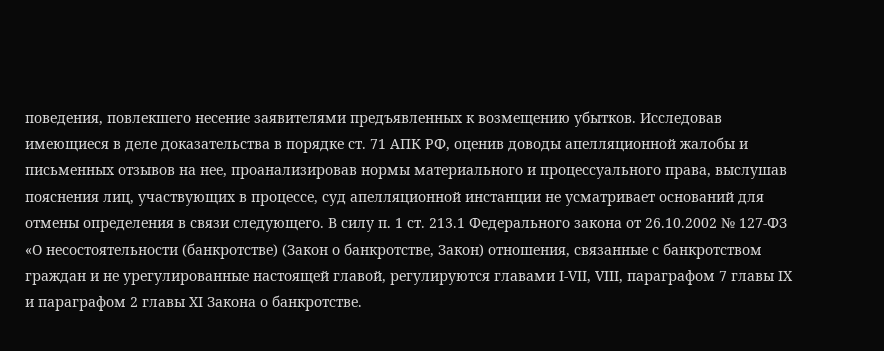поведения, повлекшего несение заявителями предъявленных к возмещению убытков. Исследовав имеющиеся в деле доказательства в порядке ст. 71 АПК РФ, оценив доводы апелляционной жалобы и письменных отзывов на нее, проанализировав нормы материального и процессуального права, выслушав пояснения лиц, участвующих в процессе, суд апелляционной инстанции не усматривает оснований для отмены определения в связи следующего. В силу п. 1 ст. 213.1 Федерального закона от 26.10.2002 № 127-ФЗ «О несостоятельности (банкротстве) (Закон о банкротстве, Закон) отношения, связанные с банкротством граждан и не урегулированные настоящей главой, регулируются главами I-VII, VIII, параграфом 7 главы IX и параграфом 2 главы XI Закона о банкротстве.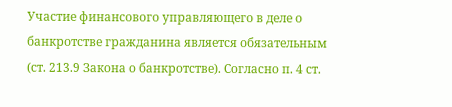Участие финансового управляющего в деле о банкротстве гражданина является обязательным (ст. 213.9 Закона о банкротстве). Согласно п. 4 ст.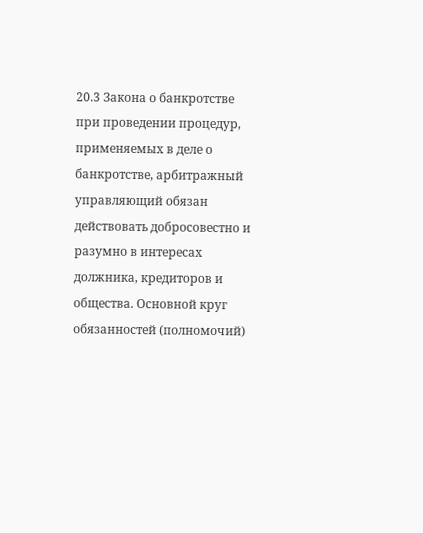20.3 Закона о банкротстве при проведении процедур, применяемых в деле о банкротстве, арбитражный управляющий обязан действовать добросовестно и разумно в интересах должника, кредиторов и общества. Основной круг обязанностей (полномочий)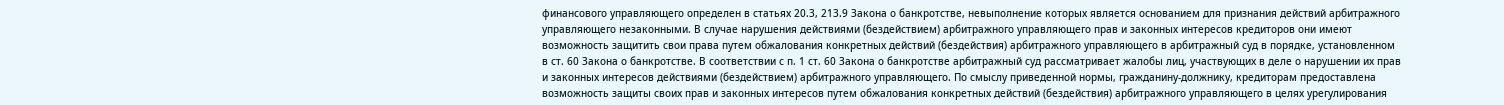финансового управляющего определен в статьях 20.3, 213.9 Закона о банкротстве, невыполнение которых является основанием для признания действий арбитражного управляющего незаконными. В случае нарушения действиями (бездействием) арбитражного управляющего прав и законных интересов кредиторов они имеют возможность защитить свои права путем обжалования конкретных действий (бездействия) арбитражного управляющего в арбитражный суд в порядке, установленном в ст. 60 Закона о банкротстве. В соответствии с п. 1 ст. 60 Закона о банкротстве арбитражный суд рассматривает жалобы лиц, участвующих в деле о нарушении их прав и законных интересов действиями (бездействием) арбитражного управляющего. По смыслу приведенной нормы, гражданину-должнику, кредиторам предоставлена возможность защиты своих прав и законных интересов путем обжалования конкретных действий (бездействия) арбитражного управляющего в целях урегулирования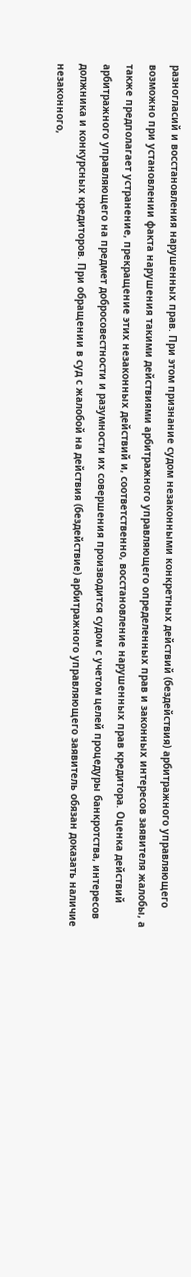разногласий и восстановления нарушенных прав. При этом признание судом незаконными конкретных действий (бездействия) арбитражного управляющего возможно при установлении факта нарушения такими действиями арбитражного управляющего определенных прав и законных интересов заявителя жалобы, а также предполагает устранение, прекращение этих незаконных действий и, соответственно, восстановление нарушенных прав кредитора. Оценка действий арбитражного управляющего на предмет добросовестности и разумности их совершения производится судом с учетом целей процедуры банкротства, интересов должника и конкурсных кредиторов. При обращении в суд с жалобой на действия (бездействие) арбитражного управляющего заявитель обязан доказать наличие незаконного,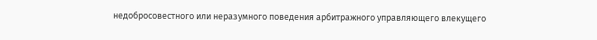недобросовестного или неразумного поведения арбитражного управляющего влекущего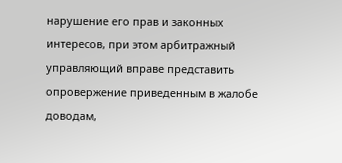нарушение его прав и законных интересов, при этом арбитражный управляющий вправе представить опровержение приведенным в жалобе доводам,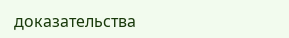доказательства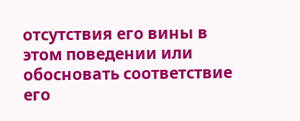отсутствия его вины в этом поведении или обосновать соответствие его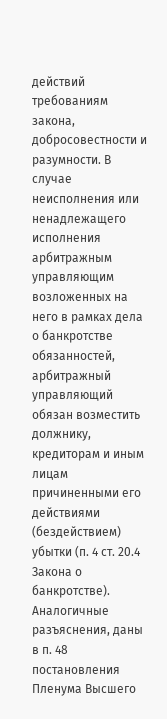действий требованиям закона, добросовестности и разумности. В случае неисполнения или ненадлежащего исполнения арбитражным управляющим возложенных на него в рамках дела о банкротстве обязанностей, арбитражный управляющий обязан возместить должнику, кредиторам и иным лицам причиненными его действиями (бездействием) убытки (п. 4 ст. 20.4 Закона о банкротстве). Аналогичные разъяснения, даны в п. 48 постановления Пленума Высшего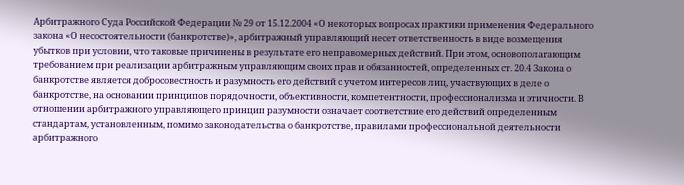Арбитражного Суда Российской Федерации № 29 от 15.12.2004 «О некоторых вопросах практики применения Федерального закона «О несостоятельности (банкротстве)», арбитражный управляющий несет ответственность в виде возмещения убытков при условии, что таковые причинены в результате его неправомерных действий. При этом, основополагающим требованием при реализации арбитражным управляющим своих прав и обязанностей, определенных ст. 20.4 Закона о банкротстве является добросовестность и разумность его действий с учетом интересов лиц, участвующих в деле о банкротстве, на основании принципов порядочности, объективности, компетентности, профессионализма и этичности. В отношении арбитражного управляющего принцип разумности означает соответствие его действий определенным стандартам, установленным, помимо законодательства о банкротстве, правилами профессиональной деятельности арбитражного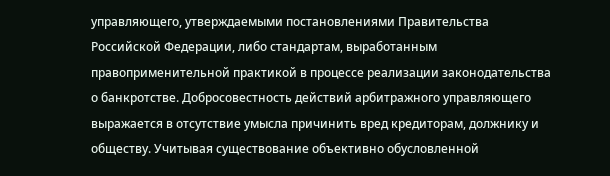управляющего, утверждаемыми постановлениями Правительства Российской Федерации, либо стандартам, выработанным правоприменительной практикой в процессе реализации законодательства о банкротстве. Добросовестность действий арбитражного управляющего выражается в отсутствие умысла причинить вред кредиторам, должнику и обществу. Учитывая существование объективно обусловленной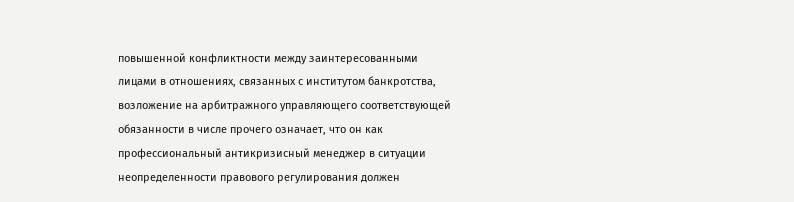повышенной конфликтности между заинтересованными лицами в отношениях, связанных с институтом банкротства, возложение на арбитражного управляющего соответствующей обязанности в числе прочего означает, что он как профессиональный антикризисный менеджер в ситуации неопределенности правового регулирования должен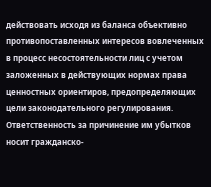действовать исходя из баланса объективно противопоставленных интересов вовлеченных в процесс несостоятельности лиц с учетом заложенных в действующих нормах права ценностных ориентиров, предопределяющих цели законодательного регулирования. Ответственность за причинение им убытков носит гражданско-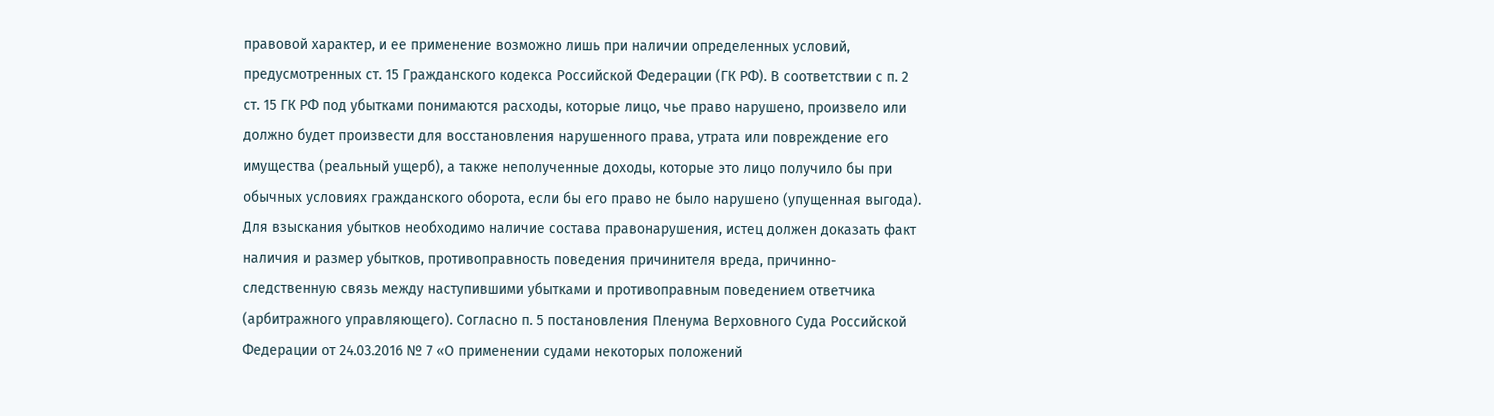правовой характер, и ее применение возможно лишь при наличии определенных условий, предусмотренных ст. 15 Гражданского кодекса Российской Федерации (ГК РФ). В соответствии с п. 2 ст. 15 ГК РФ под убытками понимаются расходы, которые лицо, чье право нарушено, произвело или должно будет произвести для восстановления нарушенного права, утрата или повреждение его имущества (реальный ущерб), а также неполученные доходы, которые это лицо получило бы при обычных условиях гражданского оборота, если бы его право не было нарушено (упущенная выгода). Для взыскания убытков необходимо наличие состава правонарушения, истец должен доказать факт наличия и размер убытков, противоправность поведения причинителя вреда, причинно-следственную связь между наступившими убытками и противоправным поведением ответчика (арбитражного управляющего). Согласно п. 5 постановления Пленума Верховного Суда Российской Федерации от 24.03.2016 № 7 «О применении судами некоторых положений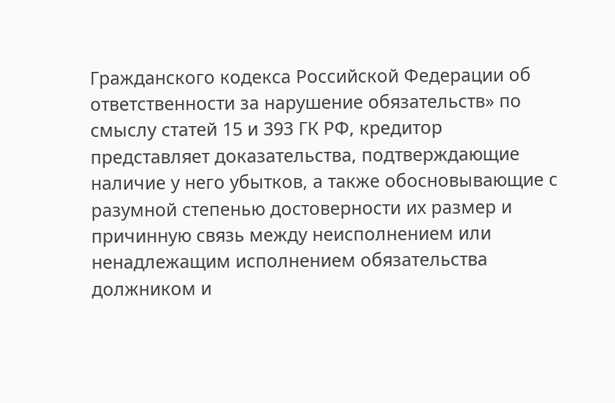Гражданского кодекса Российской Федерации об ответственности за нарушение обязательств» по смыслу статей 15 и 393 ГК РФ, кредитор представляет доказательства, подтверждающие наличие у него убытков, а также обосновывающие с разумной степенью достоверности их размер и причинную связь между неисполнением или ненадлежащим исполнением обязательства должником и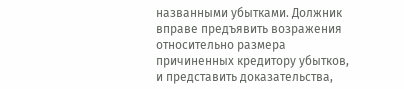названными убытками. Должник вправе предъявить возражения относительно размера причиненных кредитору убытков, и представить доказательства,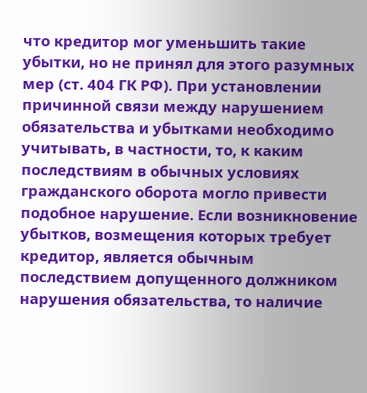что кредитор мог уменьшить такие убытки, но не принял для этого разумных мер (ст. 404 ГК РФ). При установлении причинной связи между нарушением обязательства и убытками необходимо учитывать, в частности, то, к каким последствиям в обычных условиях гражданского оборота могло привести подобное нарушение. Если возникновение убытков, возмещения которых требует кредитор, является обычным последствием допущенного должником нарушения обязательства, то наличие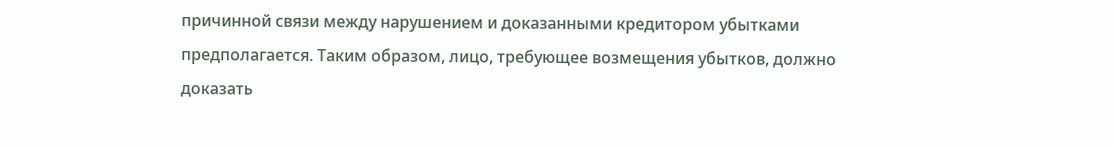причинной связи между нарушением и доказанными кредитором убытками предполагается. Таким образом, лицо, требующее возмещения убытков, должно доказать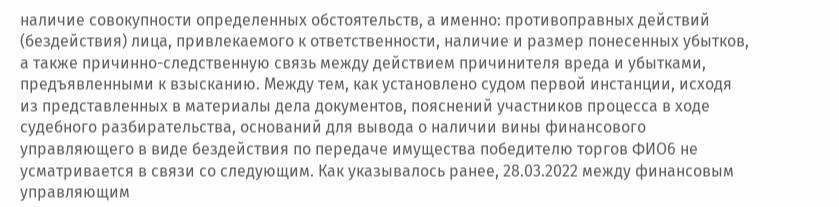наличие совокупности определенных обстоятельств, а именно: противоправных действий (бездействия) лица, привлекаемого к ответственности, наличие и размер понесенных убытков, а также причинно-следственную связь между действием причинителя вреда и убытками, предъявленными к взысканию. Между тем, как установлено судом первой инстанции, исходя из представленных в материалы дела документов, пояснений участников процесса в ходе судебного разбирательства, оснований для вывода о наличии вины финансового управляющего в виде бездействия по передаче имущества победителю торгов ФИО6 не усматривается в связи со следующим. Как указывалось ранее, 28.03.2022 между финансовым управляющим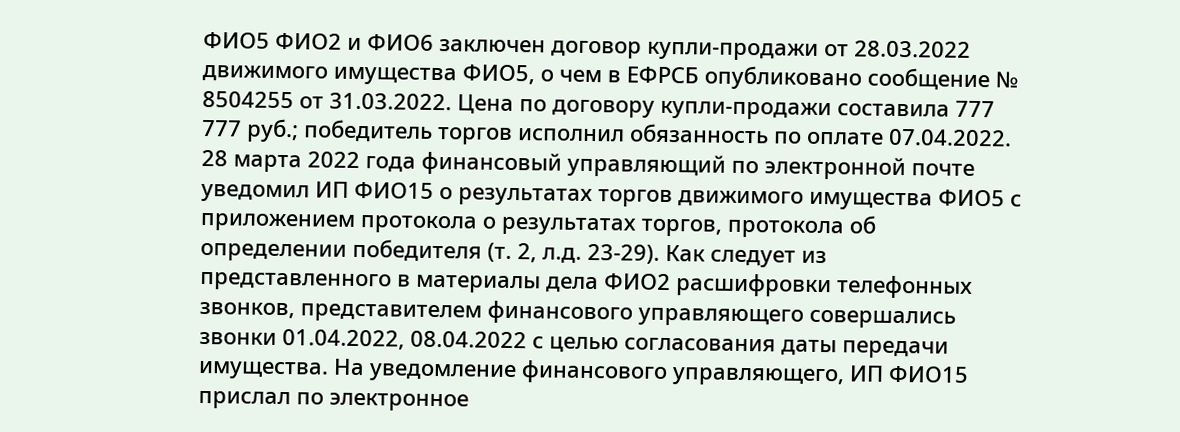ФИО5 ФИО2 и ФИО6 заключен договор купли-продажи от 28.03.2022 движимого имущества ФИО5, о чем в ЕФРСБ опубликовано сообщение № 8504255 от 31.03.2022. Цена по договору купли-продажи составила 777 777 руб.; победитель торгов исполнил обязанность по оплате 07.04.2022. 28 марта 2022 года финансовый управляющий по электронной почте уведомил ИП ФИО15 о результатах торгов движимого имущества ФИО5 с приложением протокола о результатах торгов, протокола об определении победителя (т. 2, л.д. 23-29). Как следует из представленного в материалы дела ФИО2 расшифровки телефонных звонков, представителем финансового управляющего совершались звонки 01.04.2022, 08.04.2022 с целью согласования даты передачи имущества. На уведомление финансового управляющего, ИП ФИО15 прислал по электронное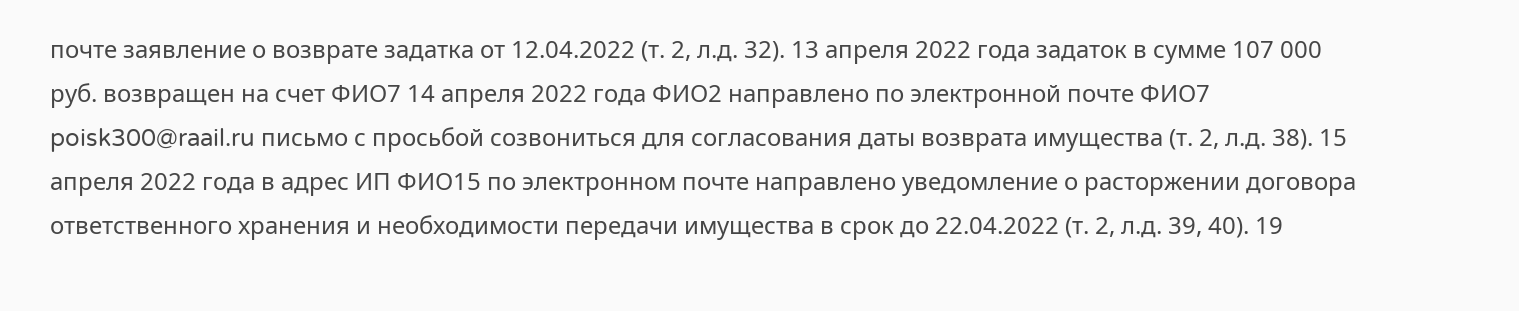почте заявление о возврате задатка от 12.04.2022 (т. 2, л.д. 32). 13 апреля 2022 года задаток в сумме 107 000 руб. возвращен на счет ФИО7 14 апреля 2022 года ФИО2 направлено по электронной почте ФИО7 poisk300@raail.ru письмо с просьбой созвониться для согласования даты возврата имущества (т. 2, л.д. 38). 15 апреля 2022 года в адрес ИП ФИО15 по электронном почте направлено уведомление о расторжении договора ответственного хранения и необходимости передачи имущества в срок до 22.04.2022 (т. 2, л.д. 39, 40). 19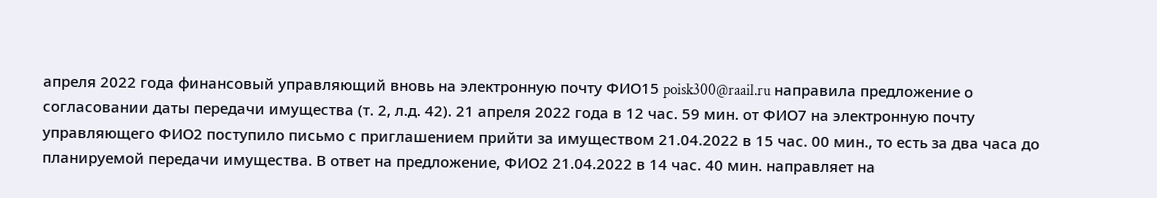апреля 2022 года финансовый управляющий вновь на электронную почту ФИО15 poisk300@raail.ru направила предложение о согласовании даты передачи имущества (т. 2, л.д. 42). 21 апреля 2022 года в 12 час. 59 мин. от ФИО7 на электронную почту управляющего ФИО2 поступило письмо с приглашением прийти за имуществом 21.04.2022 в 15 час. 00 мин., то есть за два часа до планируемой передачи имущества. В ответ на предложение, ФИО2 21.04.2022 в 14 час. 40 мин. направляет на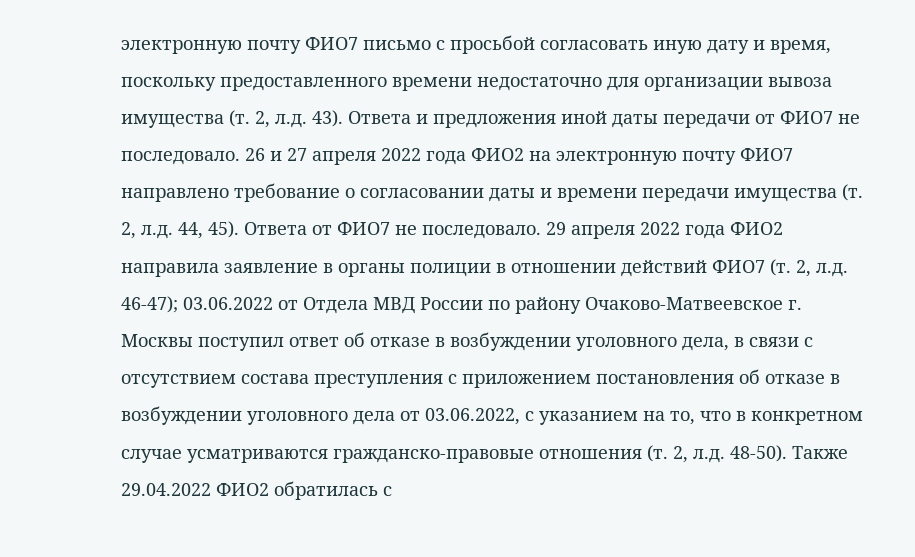электронную почту ФИО7 письмо с просьбой согласовать иную дату и время, поскольку предоставленного времени недостаточно для организации вывоза имущества (т. 2, л.д. 43). Ответа и предложения иной даты передачи от ФИО7 не последовало. 26 и 27 апреля 2022 года ФИО2 на электронную почту ФИО7 направлено требование о согласовании даты и времени передачи имущества (т. 2, л.д. 44, 45). Ответа от ФИО7 не последовало. 29 апреля 2022 года ФИО2 направила заявление в органы полиции в отношении действий ФИО7 (т. 2, л.д. 46-47); 03.06.2022 от Отдела МВД России по району Очаково-Матвеевское г. Москвы поступил ответ об отказе в возбуждении уголовного дела, в связи с отсутствием состава преступления с приложением постановления об отказе в возбуждении уголовного дела от 03.06.2022, с указанием на то, что в конкретном случае усматриваются гражданско-правовые отношения (т. 2, л.д. 48-50). Также 29.04.2022 ФИО2 обратилась с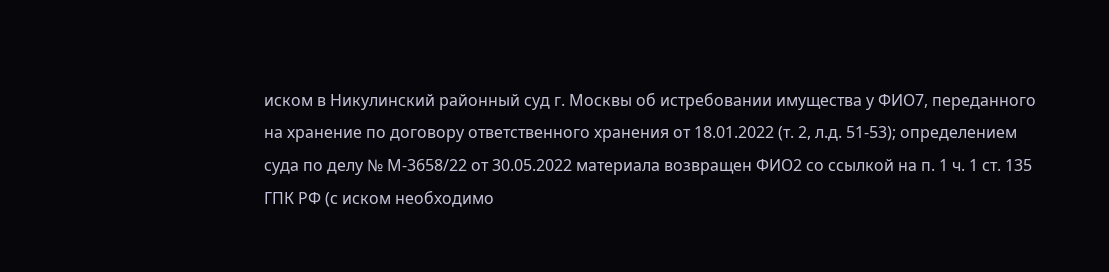иском в Никулинский районный суд г. Москвы об истребовании имущества у ФИО7, переданного на хранение по договору ответственного хранения от 18.01.2022 (т. 2, л.д. 51-53); определением суда по делу № М-3658/22 от 30.05.2022 материала возвращен ФИО2 со ссылкой на п. 1 ч. 1 ст. 135 ГПК РФ (с иском необходимо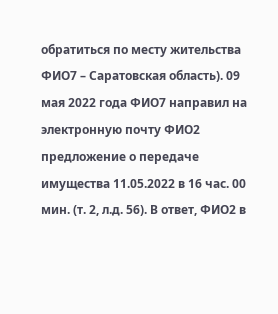обратиться по месту жительства ФИО7 – Саратовская область). 09 мая 2022 года ФИО7 направил на электронную почту ФИО2 предложение о передаче имущества 11.05.2022 в 16 час. 00 мин. (т. 2, л.д. 56). В ответ, ФИО2 в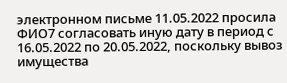электронном письме 11.05.2022 просила ФИО7 согласовать иную дату в период с 16.05.2022 по 20.05.2022, поскольку вывоз имущества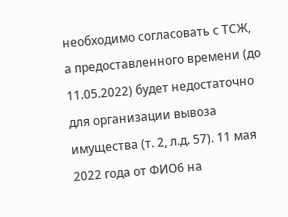необходимо согласовать с ТСЖ, а предоставленного времени (до 11.05.2022) будет недостаточно для организации вывоза имущества (т. 2, л.д. 57). 11 мая 2022 года от ФИО6 на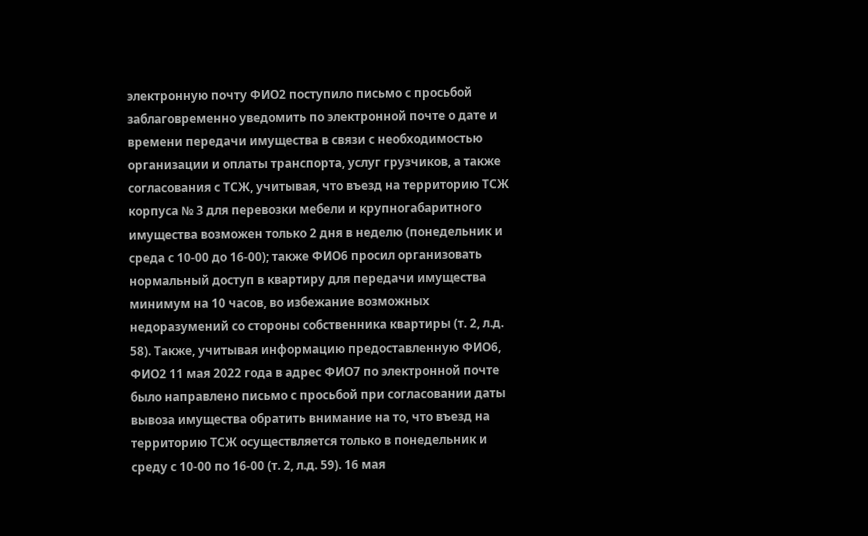электронную почту ФИО2 поступило письмо с просьбой заблаговременно уведомить по электронной почте о дате и времени передачи имущества в связи с необходимостью организации и оплаты транспорта, услуг грузчиков, а также согласования с ТСЖ, учитывая, что въезд на территорию ТСЖ корпуса № 3 для перевозки мебели и крупногабаритного имущества возможен только 2 дня в неделю (понедельник и среда с 10-00 до 16-00); также ФИО6 просил организовать нормальный доступ в квартиру для передачи имущества минимум на 10 часов, во избежание возможных недоразумений со стороны собственника квартиры (т. 2, л.д. 58). Также, учитывая информацию предоставленную ФИО6, ФИО2 11 мая 2022 года в адрес ФИО7 по электронной почте было направлено письмо с просьбой при согласовании даты вывоза имущества обратить внимание на то, что въезд на территорию ТСЖ осуществляется только в понедельник и среду с 10-00 по 16-00 (т. 2, л.д. 59). 16 мая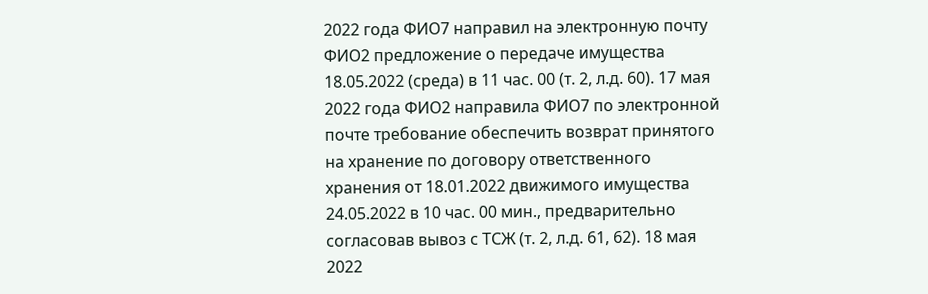2022 года ФИО7 направил на электронную почту ФИО2 предложение о передаче имущества 18.05.2022 (среда) в 11 час. 00 (т. 2, л.д. 60). 17 мая 2022 года ФИО2 направила ФИО7 по электронной почте требование обеспечить возврат принятого на хранение по договору ответственного хранения от 18.01.2022 движимого имущества 24.05.2022 в 10 час. 00 мин., предварительно согласовав вывоз с ТСЖ (т. 2, л.д. 61, 62). 18 мая 2022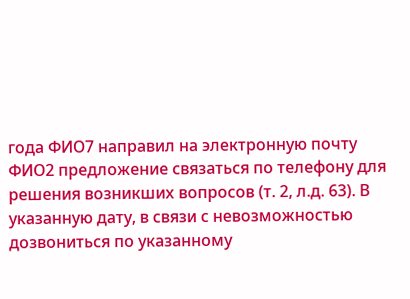года ФИО7 направил на электронную почту ФИО2 предложение связаться по телефону для решения возникших вопросов (т. 2, л.д. 63). В указанную дату, в связи с невозможностью дозвониться по указанному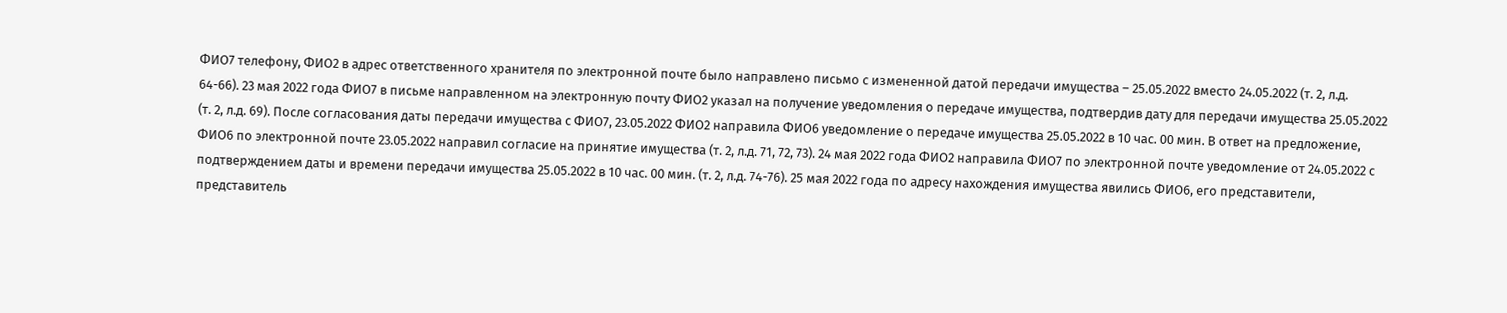ФИО7 телефону, ФИО2 в адрес ответственного хранителя по электронной почте было направлено письмо с измененной датой передачи имущества – 25.05.2022 вместо 24.05.2022 (т. 2, л.д. 64-66). 23 мая 2022 года ФИО7 в письме направленном на электронную почту ФИО2 указал на получение уведомления о передаче имущества, подтвердив дату для передачи имущества 25.05.2022 (т. 2, л.д. 69). После согласования даты передачи имущества с ФИО7, 23.05.2022 ФИО2 направила ФИО6 уведомление о передаче имущества 25.05.2022 в 10 час. 00 мин. В ответ на предложение, ФИО6 по электронной почте 23.05.2022 направил согласие на принятие имущества (т. 2, л.д. 71, 72, 73). 24 мая 2022 года ФИО2 направила ФИО7 по электронной почте уведомление от 24.05.2022 с подтверждением даты и времени передачи имущества 25.05.2022 в 10 час. 00 мин. (т. 2, л.д. 74-76). 25 мая 2022 года по адресу нахождения имущества явились ФИО6, его представители, представитель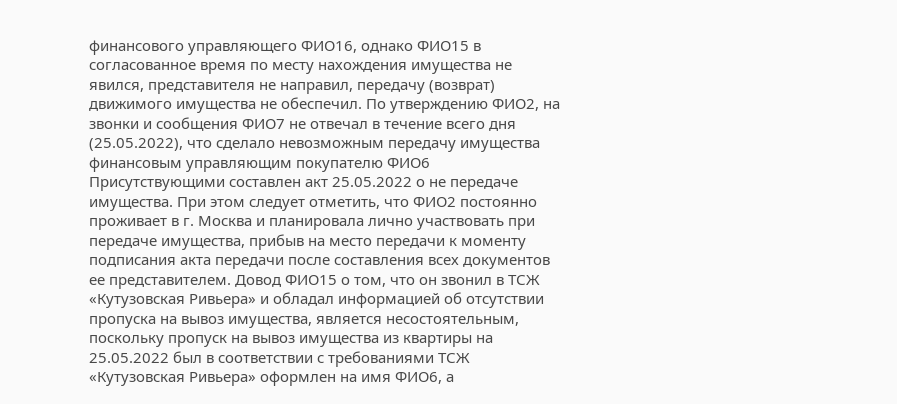финансового управляющего ФИО16, однако ФИО15 в согласованное время по месту нахождения имущества не явился, представителя не направил, передачу (возврат) движимого имущества не обеспечил. По утверждению ФИО2, на звонки и сообщения ФИО7 не отвечал в течение всего дня (25.05.2022), что сделало невозможным передачу имущества финансовым управляющим покупателю ФИО6 Присутствующими составлен акт 25.05.2022 о не передаче имущества. При этом следует отметить, что ФИО2 постоянно проживает в г. Москва и планировала лично участвовать при передаче имущества, прибыв на место передачи к моменту подписания акта передачи после составления всех документов ее представителем. Довод ФИО15 о том, что он звонил в ТСЖ «Кутузовская Ривьера» и обладал информацией об отсутствии пропуска на вывоз имущества, является несостоятельным, поскольку пропуск на вывоз имущества из квартиры на 25.05.2022 был в соответствии с требованиями ТСЖ «Кутузовская Ривьера» оформлен на имя ФИО6, а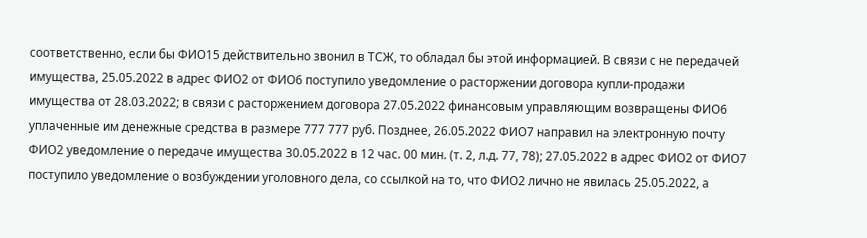соответственно, если бы ФИО15 действительно звонил в ТСЖ, то обладал бы этой информацией. В связи с не передачей имущества, 25.05.2022 в адрес ФИО2 от ФИО6 поступило уведомление о расторжении договора купли-продажи имущества от 28.03.2022; в связи с расторжением договора 27.05.2022 финансовым управляющим возвращены ФИО6 уплаченные им денежные средства в размере 777 777 руб. Позднее, 26.05.2022 ФИО7 направил на электронную почту ФИО2 уведомление о передаче имущества 30.05.2022 в 12 час. 00 мин. (т. 2, л.д. 77, 78); 27.05.2022 в адрес ФИО2 от ФИО7 поступило уведомление о возбуждении уголовного дела, со ссылкой на то, что ФИО2 лично не явилась 25.05.2022, а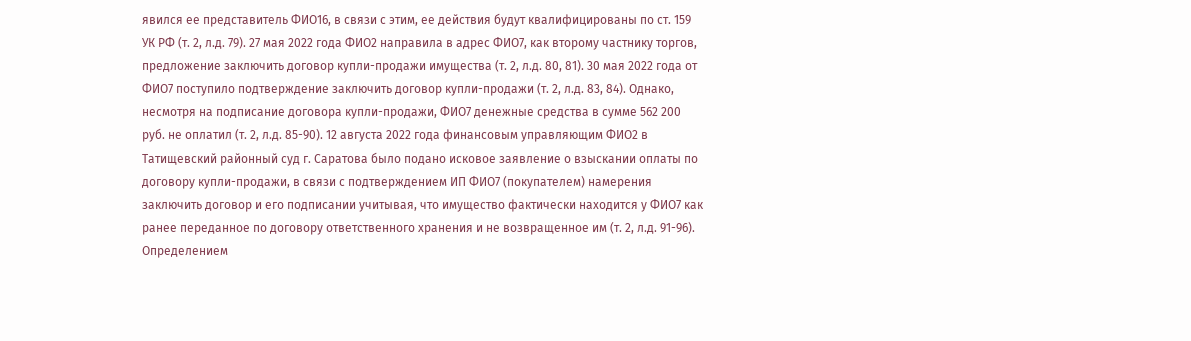явился ее представитель ФИО16, в связи с этим, ее действия будут квалифицированы по ст. 159 УК РФ (т. 2, л.д. 79). 27 мая 2022 года ФИО2 направила в адрес ФИО7, как второму частнику торгов, предложение заключить договор купли-продажи имущества (т. 2, л.д. 80, 81). 30 мая 2022 года от ФИО7 поступило подтверждение заключить договор купли-продажи (т. 2, л.д. 83, 84). Однако, несмотря на подписание договора купли-продажи, ФИО7 денежные средства в сумме 562 200 руб. не оплатил (т. 2, л.д. 85-90). 12 августа 2022 года финансовым управляющим ФИО2 в Татищевский районный суд г. Саратова было подано исковое заявление о взыскании оплаты по договору купли-продажи, в связи с подтверждением ИП ФИО7 (покупателем) намерения заключить договор и его подписании учитывая, что имущество фактически находится у ФИО7 как ранее переданное по договору ответственного хранения и не возвращенное им (т. 2, л.д. 91-96). Определением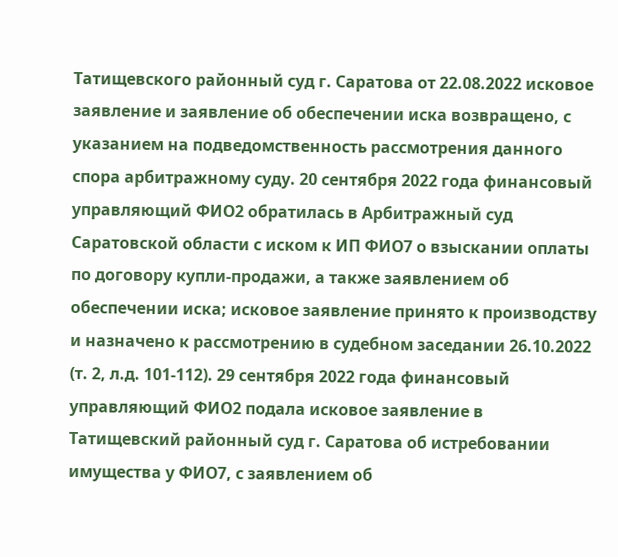Татищевского районный суд г. Саратова от 22.08.2022 исковое заявление и заявление об обеспечении иска возвращено, с указанием на подведомственность рассмотрения данного спора арбитражному суду. 20 сентября 2022 года финансовый управляющий ФИО2 обратилась в Арбитражный суд Саратовской области с иском к ИП ФИО7 о взыскании оплаты по договору купли-продажи, а также заявлением об обеспечении иска; исковое заявление принято к производству и назначено к рассмотрению в судебном заседании 26.10.2022 (т. 2, л.д. 101-112). 29 сентября 2022 года финансовый управляющий ФИО2 подала исковое заявление в Татищевский районный суд г. Саратова об истребовании имущества у ФИО7, с заявлением об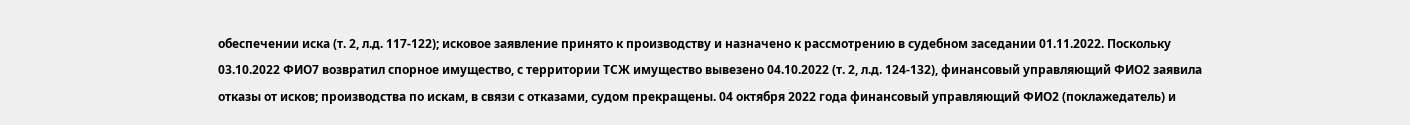обеспечении иска (т. 2, л.д. 117-122); исковое заявление принято к производству и назначено к рассмотрению в судебном заседании 01.11.2022. Поскольку 03.10.2022 ФИО7 возвратил спорное имущество, с территории ТСЖ имущество вывезено 04.10.2022 (т. 2, л.д. 124-132), финансовый управляющий ФИО2 заявила отказы от исков; производства по искам, в связи с отказами, судом прекращены. 04 октября 2022 года финансовый управляющий ФИО2 (поклажедатель) и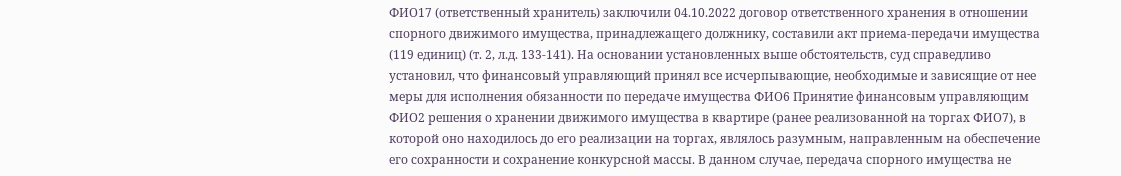ФИО17 (ответственный хранитель) заключили 04.10.2022 договор ответственного хранения в отношении спорного движимого имущества, принадлежащего должнику, составили акт приема-передачи имущества (119 единиц) (т. 2, л.д. 133-141). На основании установленных выше обстоятельств, суд справедливо установил, что финансовый управляющий принял все исчерпывающие, необходимые и зависящие от нее меры для исполнения обязанности по передаче имущества ФИО6 Принятие финансовым управляющим ФИО2 решения о хранении движимого имущества в квартире (ранее реализованной на торгах ФИО7), в которой оно находилось до его реализации на торгах, являлось разумным, направленным на обеспечение его сохранности и сохранение конкурсной массы. В данном случае, передача спорного имущества не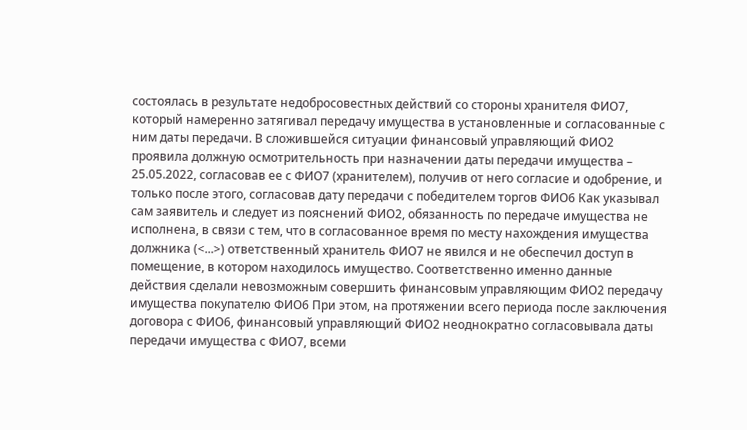состоялась в результате недобросовестных действий со стороны хранителя ФИО7, который намеренно затягивал передачу имущества в установленные и согласованные с ним даты передачи. В сложившейся ситуации финансовый управляющий ФИО2 проявила должную осмотрительность при назначении даты передачи имущества – 25.05.2022, согласовав ее с ФИО7 (хранителем), получив от него согласие и одобрение, и только после этого, согласовав дату передачи с победителем торгов ФИО6 Как указывал сам заявитель и следует из пояснений ФИО2, обязанность по передаче имущества не исполнена, в связи с тем, что в согласованное время по месту нахождения имущества должника (<...>) ответственный хранитель ФИО7 не явился и не обеспечил доступ в помещение, в котором находилось имущество. Соответственно именно данные действия сделали невозможным совершить финансовым управляющим ФИО2 передачу имущества покупателю ФИО6 При этом, на протяжении всего периода после заключения договора с ФИО6, финансовый управляющий ФИО2 неоднократно согласовывала даты передачи имущества с ФИО7, всеми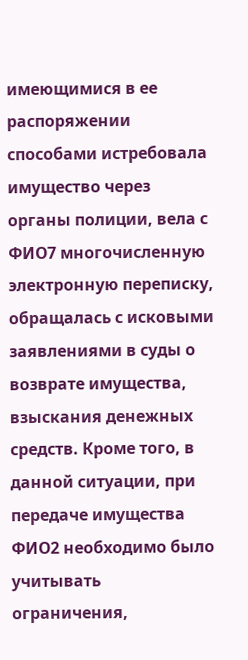имеющимися в ее распоряжении способами истребовала имущество через органы полиции, вела с ФИО7 многочисленную электронную переписку, обращалась с исковыми заявлениями в суды о возврате имущества, взыскания денежных средств. Кроме того, в данной ситуации, при передаче имущества ФИО2 необходимо было учитывать ограничения,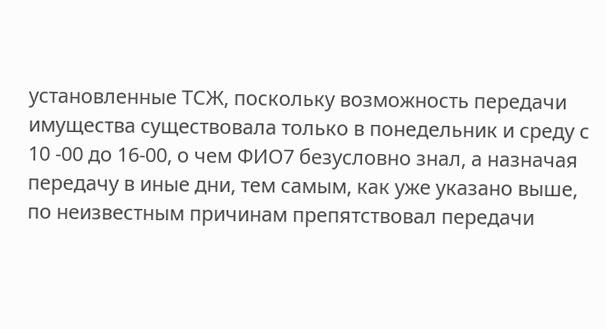установленные ТСЖ, поскольку возможность передачи имущества существовала только в понедельник и среду с 10 -00 до 16-00, о чем ФИО7 безусловно знал, а назначая передачу в иные дни, тем самым, как уже указано выше, по неизвестным причинам препятствовал передачи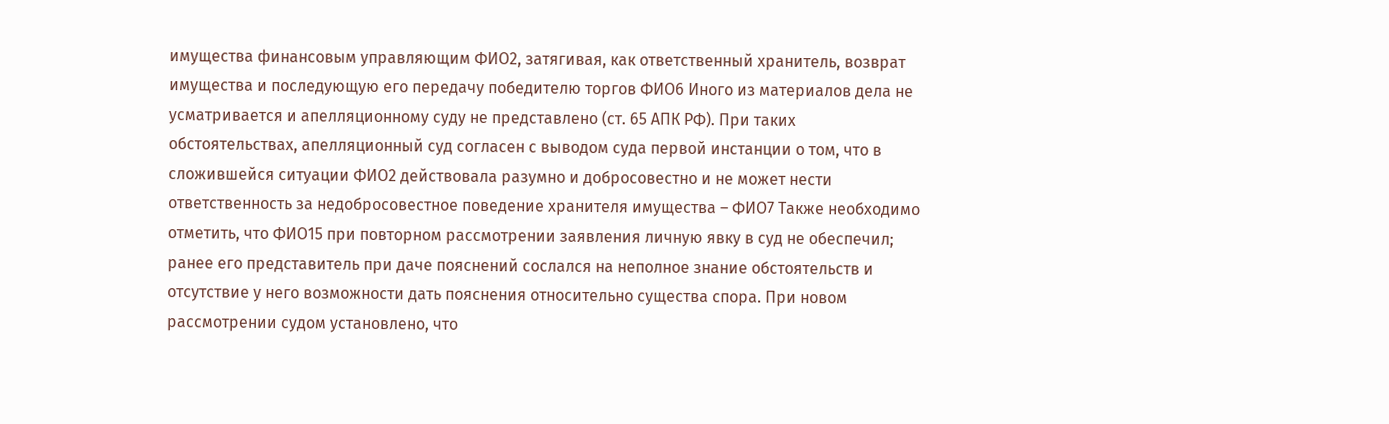имущества финансовым управляющим ФИО2, затягивая, как ответственный хранитель, возврат имущества и последующую его передачу победителю торгов ФИО6 Иного из материалов дела не усматривается и апелляционному суду не представлено (ст. 65 АПК РФ). При таких обстоятельствах, апелляционный суд согласен с выводом суда первой инстанции о том, что в сложившейся ситуации ФИО2 действовала разумно и добросовестно и не может нести ответственность за недобросовестное поведение хранителя имущества – ФИО7 Также необходимо отметить, что ФИО15 при повторном рассмотрении заявления личную явку в суд не обеспечил; ранее его представитель при даче пояснений сослался на неполное знание обстоятельств и отсутствие у него возможности дать пояснения относительно существа спора. При новом рассмотрении судом установлено, что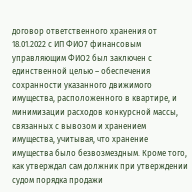договор ответственного хранения от 18.01.2022 с ИП ФИО7 финансовым управляющим ФИО2 был заключен с единственной целью – обеспечения сохранности указанного движимого имущества, расположенного в квартире, и минимизации расходов конкурсной массы, связанных с вывозом и хранением имущества, учитывая, что хранение имущества было безвозмездным. Кроме того, как утверждал сам должник при утверждении судом порядка продажи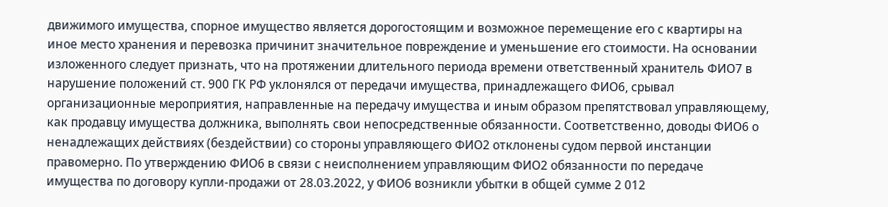движимого имущества, спорное имущество является дорогостоящим и возможное перемещение его с квартиры на иное место хранения и перевозка причинит значительное повреждение и уменьшение его стоимости. На основании изложенного следует признать, что на протяжении длительного периода времени ответственный хранитель ФИО7 в нарушение положений ст. 900 ГК РФ уклонялся от передачи имущества, принадлежащего ФИО6, срывал организационные мероприятия, направленные на передачу имущества и иным образом препятствовал управляющему, как продавцу имущества должника, выполнять свои непосредственные обязанности. Соответственно, доводы ФИО6 о ненадлежащих действиях (бездействии) со стороны управляющего ФИО2 отклонены судом первой инстанции правомерно. По утверждению ФИО6 в связи с неисполнением управляющим ФИО2 обязанности по передаче имущества по договору купли-продажи от 28.03.2022, у ФИО6 возникли убытки в общей сумме 2 012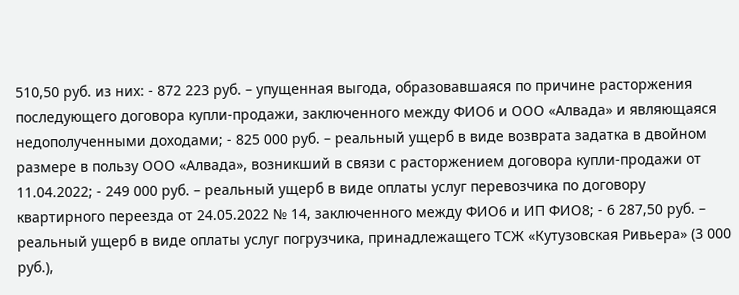510,50 руб. из них: - 872 223 руб. – упущенная выгода, образовавшаяся по причине расторжения последующего договора купли-продажи, заключенного между ФИО6 и ООО «Алвада» и являющаяся недополученными доходами; - 825 000 руб. – реальный ущерб в виде возврата задатка в двойном размере в пользу ООО «Алвада», возникший в связи с расторжением договора купли-продажи от 11.04.2022; - 249 000 руб. – реальный ущерб в виде оплаты услуг перевозчика по договору квартирного переезда от 24.05.2022 № 14, заключенного между ФИО6 и ИП ФИО8; - 6 287,50 руб. – реальный ущерб в виде оплаты услуг погрузчика, принадлежащего ТСЖ «Кутузовская Ривьера» (3 000 руб.),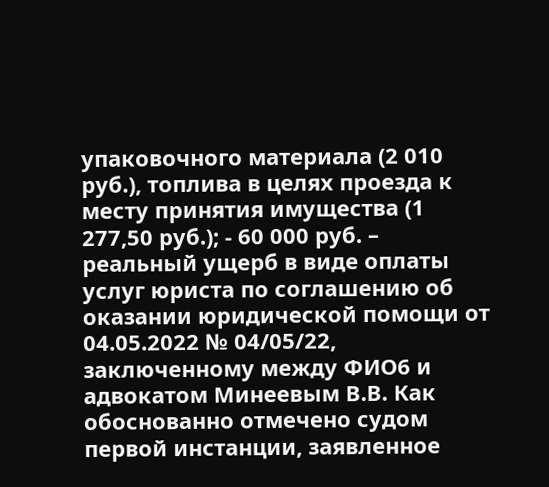упаковочного материала (2 010 руб.), топлива в целях проезда к месту принятия имущества (1 277,50 руб.); - 60 000 руб. – реальный ущерб в виде оплаты услуг юриста по соглашению об оказании юридической помощи от 04.05.2022 № 04/05/22, заключенному между ФИО6 и адвокатом Минеевым В.В. Как обоснованно отмечено судом первой инстанции, заявленное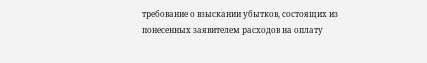требование о взыскании убытков, состоящих из понесенных заявителем расходов на оплату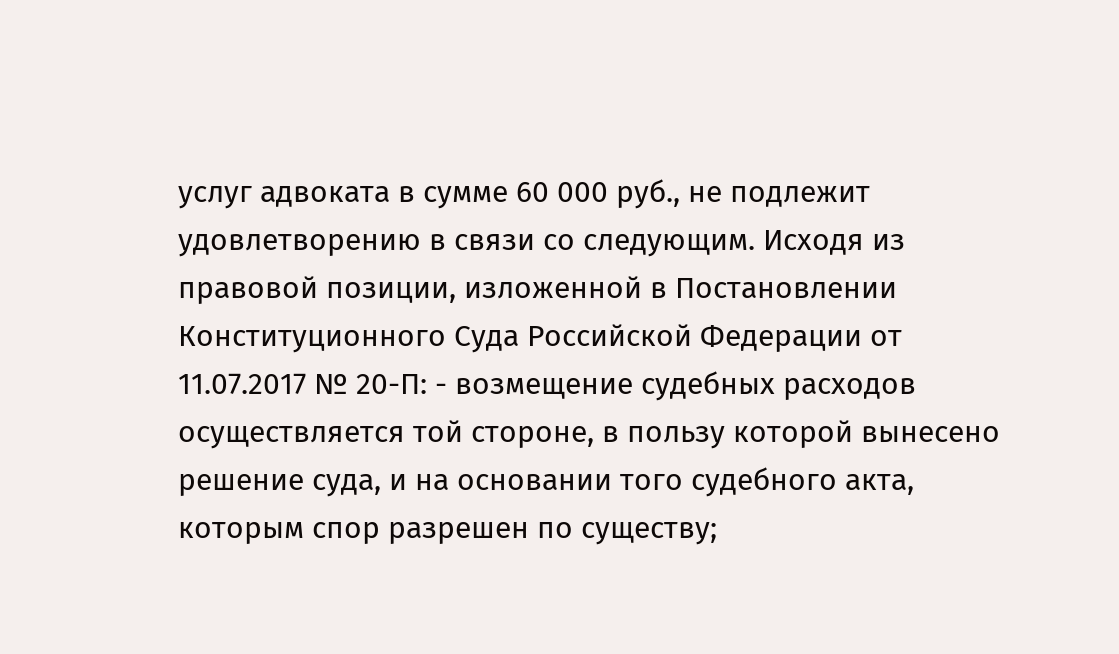услуг адвоката в сумме 60 000 руб., не подлежит удовлетворению в связи со следующим. Исходя из правовой позиции, изложенной в Постановлении Конституционного Суда Российской Федерации от 11.07.2017 № 20-П: - возмещение судебных расходов осуществляется той стороне, в пользу которой вынесено решение суда, и на основании того судебного акта, которым спор разрешен по существу;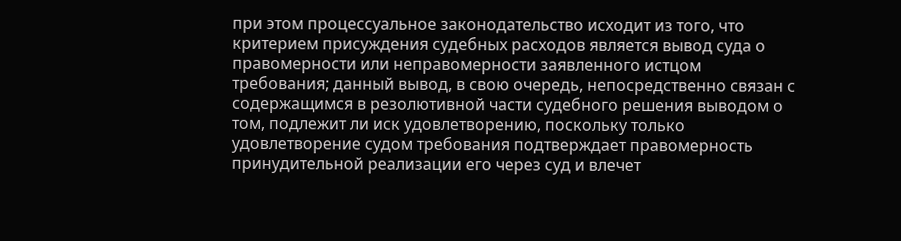при этом процессуальное законодательство исходит из того, что критерием присуждения судебных расходов является вывод суда о правомерности или неправомерности заявленного истцом требования; данный вывод, в свою очередь, непосредственно связан с содержащимся в резолютивной части судебного решения выводом о том, подлежит ли иск удовлетворению, поскольку только удовлетворение судом требования подтверждает правомерность принудительной реализации его через суд и влечет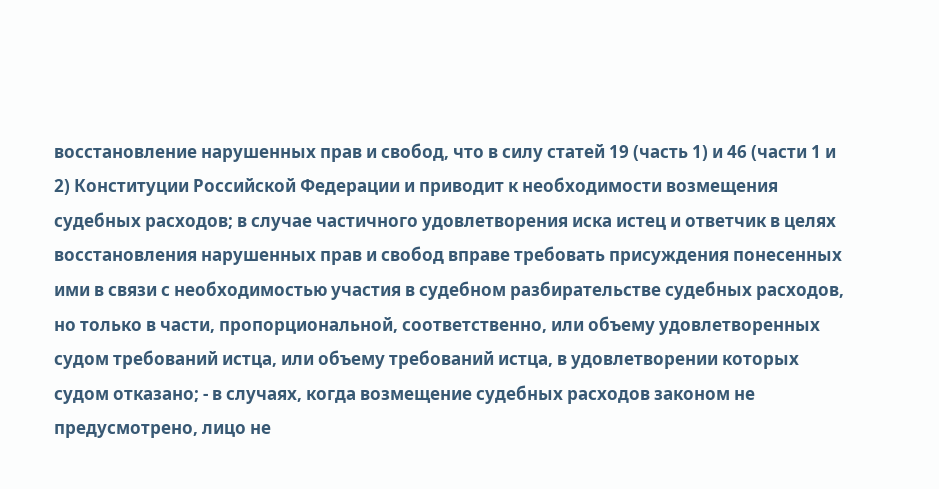восстановление нарушенных прав и свобод, что в силу статей 19 (часть 1) и 46 (части 1 и 2) Конституции Российской Федерации и приводит к необходимости возмещения судебных расходов; в случае частичного удовлетворения иска истец и ответчик в целях восстановления нарушенных прав и свобод вправе требовать присуждения понесенных ими в связи с необходимостью участия в судебном разбирательстве судебных расходов, но только в части, пропорциональной, соответственно, или объему удовлетворенных судом требований истца, или объему требований истца, в удовлетворении которых судом отказано; - в случаях, когда возмещение судебных расходов законом не предусмотрено, лицо не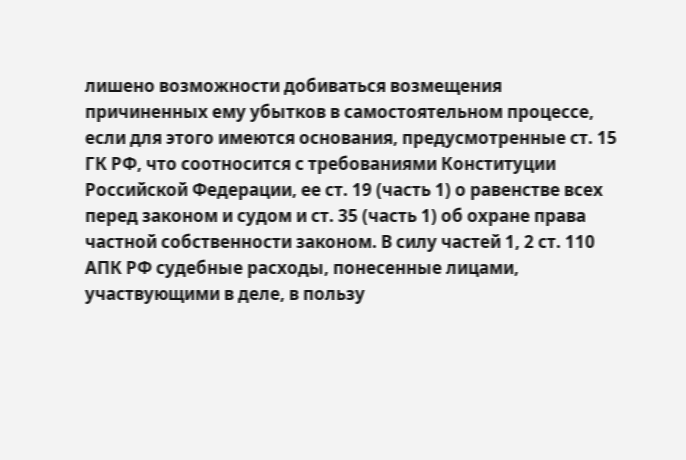лишено возможности добиваться возмещения причиненных ему убытков в самостоятельном процессе, если для этого имеются основания, предусмотренные ст. 15 ГК РФ, что соотносится с требованиями Конституции Российской Федерации, ее ст. 19 (часть 1) о равенстве всех перед законом и судом и ст. 35 (часть 1) об охране права частной собственности законом. В силу частей 1, 2 ст. 110 АПК РФ судебные расходы, понесенные лицами, участвующими в деле, в пользу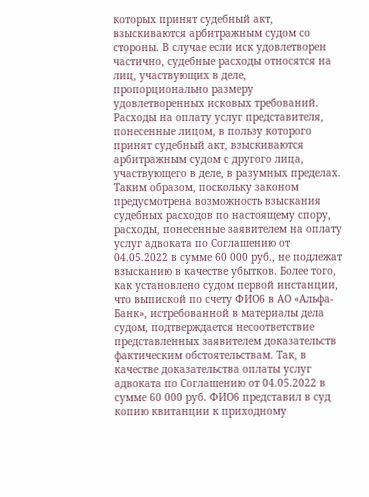которых принят судебный акт, взыскиваются арбитражным судом со стороны. В случае если иск удовлетворен частично, судебные расходы относятся на лиц, участвующих в деле, пропорционально размеру удовлетворенных исковых требований. Расходы на оплату услуг представителя, понесенные лицом, в пользу которого принят судебный акт, взыскиваются арбитражным судом с другого лица, участвующего в деле, в разумных пределах. Таким образом, поскольку законом предусмотрена возможность взыскания судебных расходов по настоящему спору, расходы, понесенные заявителем на оплату услуг адвоката по Соглашению от 04.05.2022 в сумме 60 000 руб., не подлежат взысканию в качестве убытков. Более того, как установлено судом первой инстанции, что выпиской по счету ФИО6 в АО «Альфа-Банк», истребованной в материалы дела судом, подтверждается несоответствие представленных заявителем доказательств фактическим обстоятельствам. Так, в качестве доказательства оплаты услуг адвоката по Соглашению от 04.05.2022 в сумме 60 000 руб. ФИО6 представил в суд копию квитанции к приходному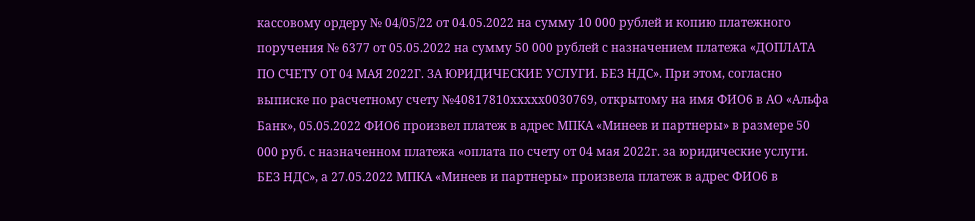кассовому ордеру № 04/05/22 от 04.05.2022 на сумму 10 000 рублей и копию платежного поручения № 6377 от 05.05.2022 на сумму 50 000 рублей с назначением платежа «ДОПЛАТА ПО СЧЕТУ ОТ 04 МАЯ 2022Г. ЗА ЮРИДИЧЕСКИЕ УСЛУГИ. БЕЗ НДС». При этом, согласно выписке по расчетному счету №40817810ххххх0030769, открытому на имя ФИО6 в АО «Альфа Банк», 05.05.2022 ФИО6 произвел платеж в адрес МПКА «Минеев и партнеры» в размере 50 000 руб. с назначенном платежа «оплата по счету от 04 мая 2022г. за юридические услуги. БЕЗ НДС», а 27.05.2022 МПКА «Минеев и партнеры» произвела платеж в адрес ФИО6 в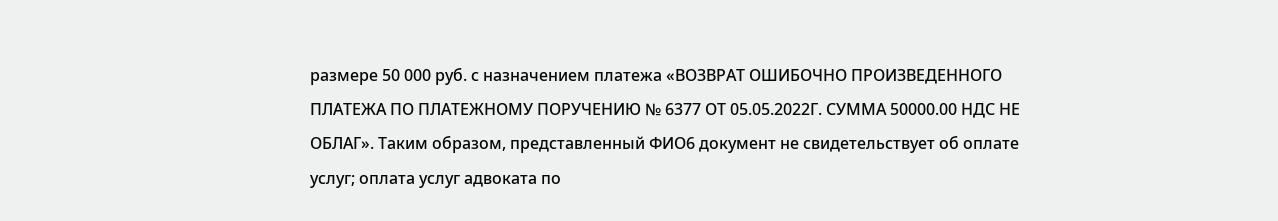размере 50 000 руб. с назначением платежа «ВОЗВРАТ ОШИБОЧНО ПРОИЗВЕДЕННОГО ПЛАТЕЖА ПО ПЛАТЕЖНОМУ ПОРУЧЕНИЮ № 6377 ОТ 05.05.2022Г. СУММА 50000.00 НДС НЕ ОБЛАГ». Таким образом, представленный ФИО6 документ не свидетельствует об оплате услуг; оплата услуг адвоката по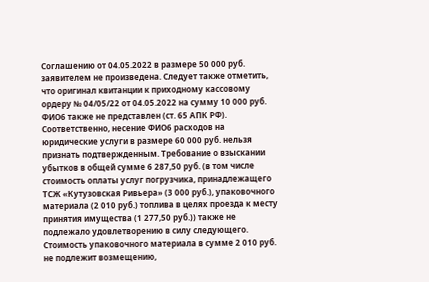Соглашению от 04.05.2022 в размере 50 000 руб. заявителем не произведена. Следует также отметить, что оригинал квитанции к приходному кассовому ордеру № 04/05/22 от 04.05.2022 на сумму 10 000 руб. ФИО6 также не представлен (ст. 65 АПК РФ). Соответственно, несение ФИО6 расходов на юридические услуги в размере 60 000 руб. нельзя признать подтвержденным. Требование о взыскании убытков в общей сумме 6 287,50 руб. (в том числе стоимость оплаты услуг погрузчика, принадлежащего ТСЖ «Кутузовская Ривьера» (3 000 руб.), упаковочного материала (2 010 руб.) топлива в целях проезда к месту принятия имущества (1 277,50 руб.)) также не подлежало удовлетворению в силу следующего. Стоимость упаковочного материала в сумме 2 010 руб. не подлежит возмещению,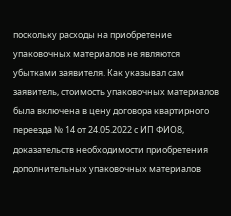поскольку расходы на приобретение упаковочных материалов не являются убытками заявителя. Как указывал сам заявитель, стоимость упаковочных материалов была включена в цену договора квартирного переезда № 14 от 24.05.2022 с ИП ФИО8, доказательств необходимости приобретения дополнительных упаковочных материалов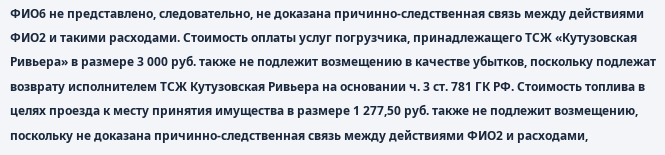ФИО6 не представлено, следовательно, не доказана причинно-следственная связь между действиями ФИО2 и такими расходами. Стоимость оплаты услуг погрузчика, принадлежащего ТСЖ «Кутузовская Ривьера» в размере 3 000 руб. также не подлежит возмещению в качестве убытков, поскольку подлежат возврату исполнителем ТСЖ Кутузовская Ривьера на основании ч. 3 ст. 781 ГК РФ. Стоимость топлива в целях проезда к месту принятия имущества в размере 1 277,50 руб. также не подлежит возмещению, поскольку не доказана причинно-следственная связь между действиями ФИО2 и расходами,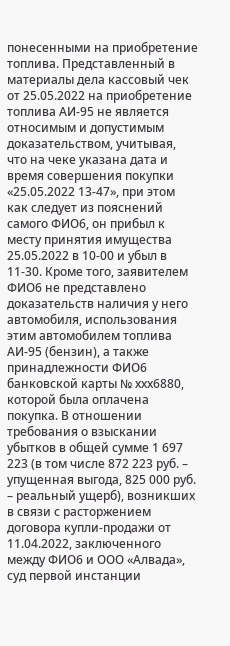понесенными на приобретение топлива. Представленный в материалы дела кассовый чек от 25.05.2022 на приобретение топлива АИ-95 не является относимым и допустимым доказательством, учитывая, что на чеке указана дата и время совершения покупки «25.05.2022 13-47», при этом как следует из пояснений самого ФИО6, он прибыл к месту принятия имущества 25.05.2022 в 10-00 и убыл в 11-30. Кроме того, заявителем ФИО6 не представлено доказательств наличия у него автомобиля, использования этим автомобилем топлива АИ-95 (бензин), а также принадлежности ФИО6 банковской карты № ххх6880, которой была оплачена покупка. В отношении требования о взыскании убытков в общей сумме 1 697 223 (в том числе 872 223 руб. – упущенная выгода, 825 000 руб. – реальный ущерб), возникших в связи с расторжением договора купли-продажи от 11.04.2022, заключенного между ФИО6 и ООО «Алвада», суд первой инстанции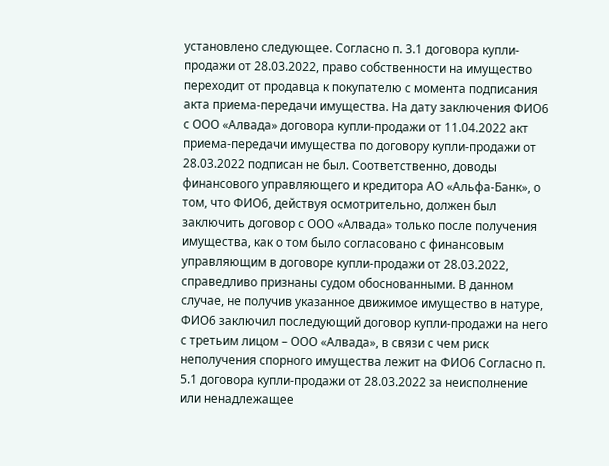установлено следующее. Согласно п. 3.1 договора купли-продажи от 28.03.2022, право собственности на имущество переходит от продавца к покупателю с момента подписания акта приема-передачи имущества. На дату заключения ФИО6 с ООО «Алвада» договора купли-продажи от 11.04.2022 акт приема-передачи имущества по договору купли-продажи от 28.03.2022 подписан не был. Соответственно, доводы финансового управляющего и кредитора АО «Альфа-Банк», о том, что ФИО6, действуя осмотрительно, должен был заключить договор с ООО «Алвада» только после получения имущества, как о том было согласовано с финансовым управляющим в договоре купли-продажи от 28.03.2022, справедливо признаны судом обоснованными. В данном случае, не получив указанное движимое имущество в натуре, ФИО6 заключил последующий договор купли-продажи на него с третьим лицом – ООО «Алвада», в связи с чем риск неполучения спорного имущества лежит на ФИО6 Согласно п. 5.1 договора купли-продажи от 28.03.2022 за неисполнение или ненадлежащее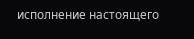исполнение настоящего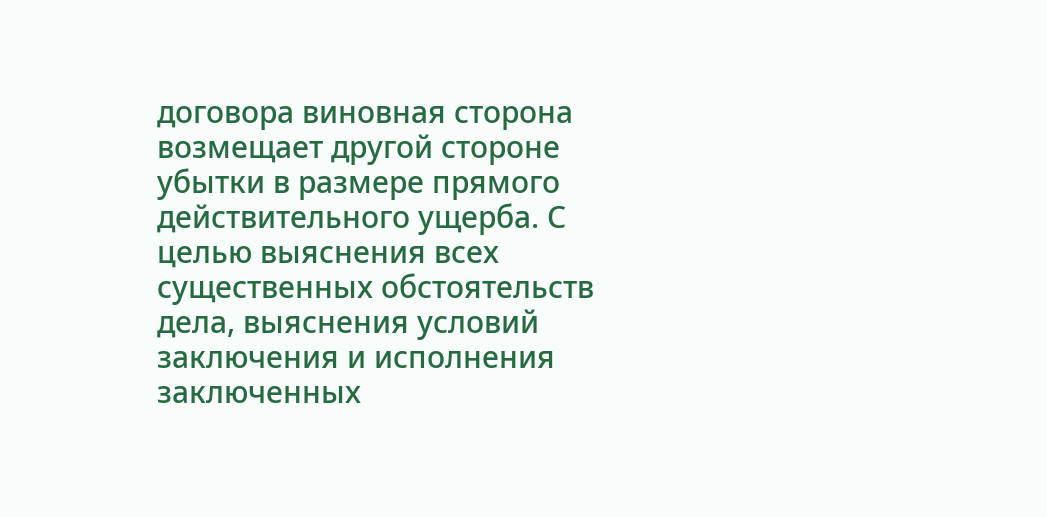договора виновная сторона возмещает другой стороне убытки в размере прямого действительного ущерба. С целью выяснения всех существенных обстоятельств дела, выяснения условий заключения и исполнения заключенных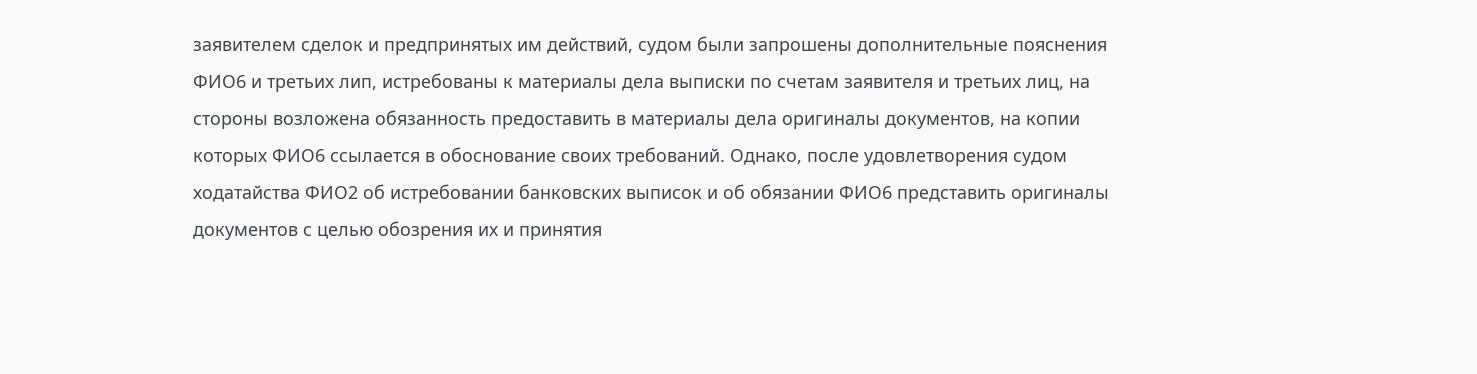заявителем сделок и предпринятых им действий, судом были запрошены дополнительные пояснения ФИО6 и третьих лип, истребованы к материалы дела выписки по счетам заявителя и третьих лиц, на стороны возложена обязанность предоставить в материалы дела оригиналы документов, на копии которых ФИО6 ссылается в обоснование своих требований. Однако, после удовлетворения судом ходатайства ФИО2 об истребовании банковских выписок и об обязании ФИО6 представить оригиналы документов с целью обозрения их и принятия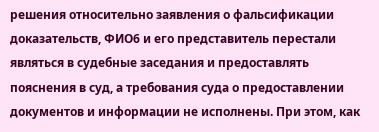решения относительно заявления о фальсификации доказательств, ФИО6 и его представитель перестали являться в судебные заседания и предоставлять пояснения в суд, а требования суда о предоставлении документов и информации не исполнены. При этом, как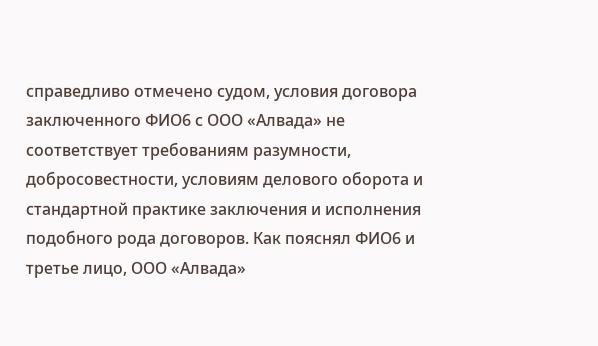справедливо отмечено судом, условия договора заключенного ФИО6 с ООО «Алвада» не соответствует требованиям разумности, добросовестности, условиям делового оборота и стандартной практике заключения и исполнения подобного рода договоров. Как пояснял ФИО6 и третье лицо, ООО «Алвада»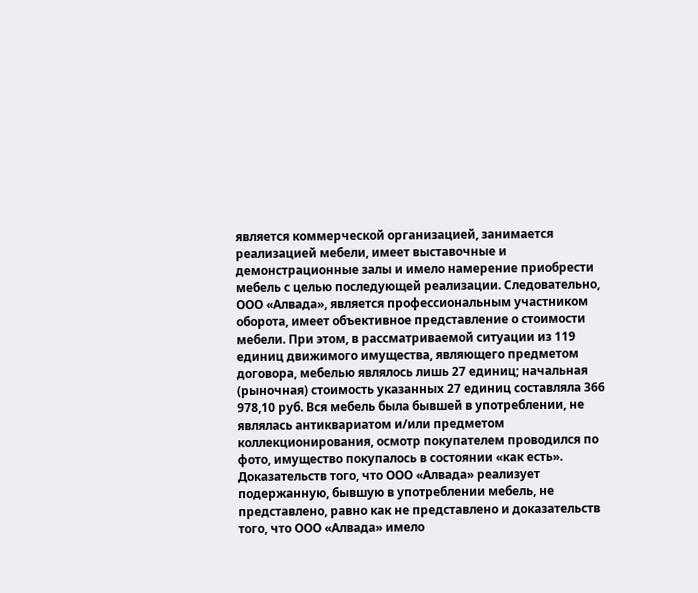является коммерческой организацией, занимается реализацией мебели, имеет выставочные и демонстрационные залы и имело намерение приобрести мебель с целью последующей реализации. Следовательно, ООО «Алвада», является профессиональным участником оборота, имеет объективное представление о стоимости мебели. При этом, в рассматриваемой ситуации из 119 единиц движимого имущества, являющего предметом договора, мебелью являлось лишь 27 единиц; начальная (рыночная) стоимость указанных 27 единиц составляла 366 978,10 руб. Вся мебель была бывшей в употреблении, не являлась антиквариатом и/или предметом коллекционирования, осмотр покупателем проводился по фото, имущество покупалось в состоянии «как есть». Доказательств того, что ООО «Алвада» реализует подержанную, бывшую в употреблении мебель, не представлено, равно как не представлено и доказательств того, что ООО «Алвада» имело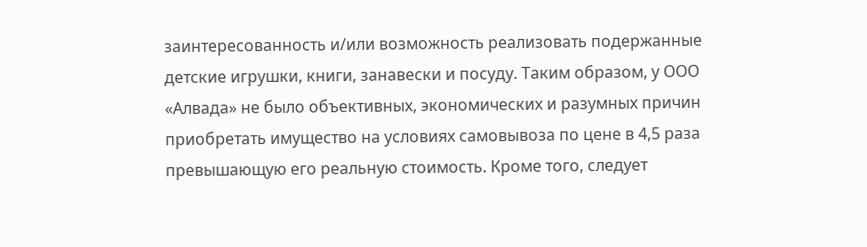заинтересованность и/или возможность реализовать подержанные детские игрушки, книги, занавески и посуду. Таким образом, у ООО «Алвада» не было объективных, экономических и разумных причин приобретать имущество на условиях самовывоза по цене в 4,5 раза превышающую его реальную стоимость. Кроме того, следует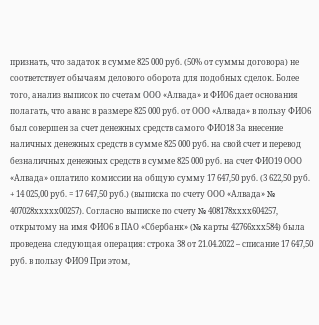признать, что задаток в сумме 825 000 руб. (50% от суммы договора) не соответствует обычаям делового оборота для подобных сделок. Более того, анализ выписок по счетам ООО «Алвада» и ФИО6 дает основания полагать, что аванс в размере 825 000 руб. от ООО «Алвада» в пользу ФИО6 был совершен за счет денежных средств самого ФИО18 За внесение наличных денежных средств в сумме 825 000 руб. на свой счет и перевод безналичных денежных средств в сумме 825 000 руб. на счет ФИО19 ООО «Алвада» оплатило комиссии на общую сумму 17 647,50 руб. (3 622,50 руб. + 14 025,00 руб. = 17 647,50 руб.) (выписка по счету ООО «Алвада» № 407028ххххх00257). Согласно выписке по счету № 408178хххх604257, открытому на имя ФИО6 в ПАО «Сбербанк» (№ карты 42766ххх584) была проведена следующая операция: строка 38 от 21.04.2022 – списание 17 647,50 руб. в пользу ФИО9 При этом,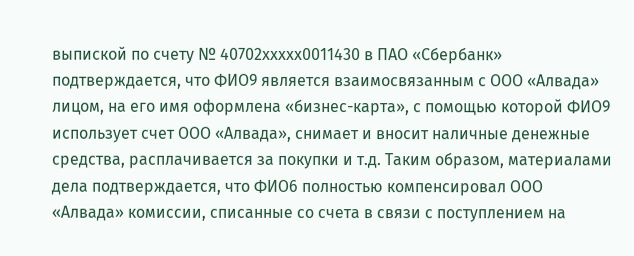выпиской по счету № 40702ххххх0011430 в ПАО «Сбербанк» подтверждается, что ФИО9 является взаимосвязанным с ООО «Алвада» лицом, на его имя оформлена «бизнес-карта», с помощью которой ФИО9 использует счет ООО «Алвада», снимает и вносит наличные денежные средства, расплачивается за покупки и т.д. Таким образом, материалами дела подтверждается, что ФИО6 полностью компенсировал ООО «Алвада» комиссии, списанные со счета в связи с поступлением на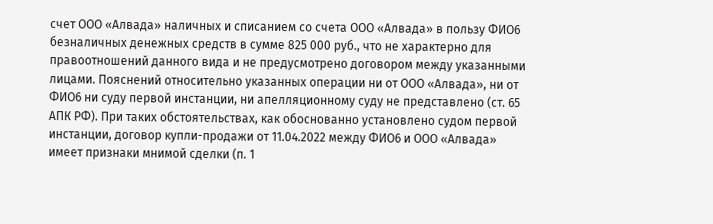счет ООО «Алвада» наличных и списанием со счета ООО «Алвада» в пользу ФИО6 безналичных денежных средств в сумме 825 000 руб., что не характерно для правоотношений данного вида и не предусмотрено договором между указанными лицами. Пояснений относительно указанных операции ни от ООО «Алвада», ни от ФИО6 ни суду первой инстанции, ни апелляционному суду не представлено (ст. 65 АПК РФ). При таких обстоятельствах, как обоснованно установлено судом первой инстанции, договор купли-продажи от 11.04.2022 между ФИО6 и ООО «Алвада» имеет признаки мнимой сделки (п. 1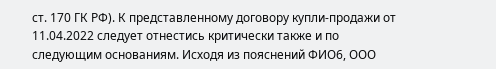ст. 170 ГК РФ). К представленному договору купли-продажи от 11.04.2022 следует отнестись критически также и по следующим основаниям. Исходя из пояснений ФИО6, ООО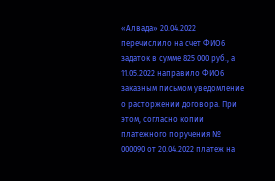«Алвада» 20.04.2022 перечислило на счет ФИО6 задаток в сумме 825 000 руб., а 11.05.2022 направило ФИО6 заказным письмом уведомление о расторжении договора. При этом, согласно копии платежного поручения № 000090 от 20.04.2022 платеж на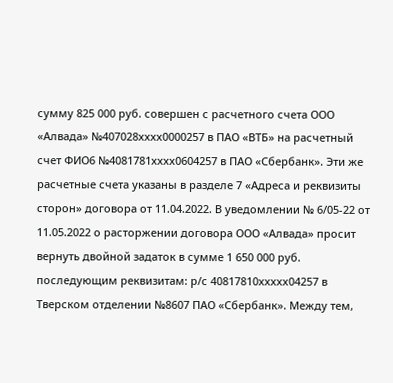сумму 825 000 руб. совершен с расчетного счета ООО «Алвада» №407028хххх0000257 в ПАО «ВТБ» на расчетный счет ФИО6 №4081781хххх0604257 в ПАО «Сбербанк». Эти же расчетные счета указаны в разделе 7 «Адреса и реквизиты сторон» договора от 11.04.2022. В уведомлении № 6/05-22 от 11.05.2022 о расторжении договора ООО «Алвада» просит вернуть двойной задаток в сумме 1 650 000 руб. последующим реквизитам: р/с 40817810ххххх04257 в Тверском отделении №8607 ПАО «Сбербанк». Между тем,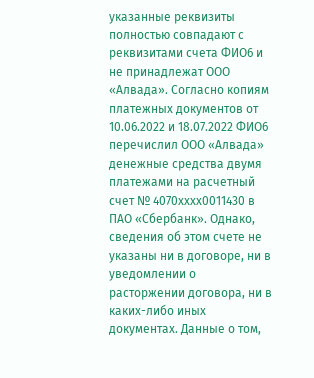указанные реквизиты полностью совпадают с реквизитами счета ФИО6 и не принадлежат ООО «Алвада». Согласно копиям платежных документов от 10.06.2022 и 18.07.2022 ФИО6 перечислил ООО «Алвада» денежные средства двумя платежами на расчетный счет № 4070хххх0011430 в ПАО «Сбербанк». Однако, сведения об этом счете не указаны ни в договоре, ни в уведомлении о расторжении договора, ни в каких-либо иных документах. Данные о том,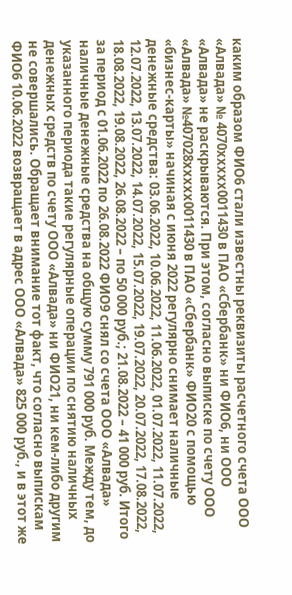каким образом ФИО6 стали известны реквизиты расчетного счета ООО «Алвада» № 4070ххххх0011430 в ПАО «Сбербанк» ни ФИО6, ни ООО «Алвада» не раскрываются. При этом, согласно выписке по счету ООО «Алвада» №407028ххххх0011430 в ПАО «Сбербанк» ФИО20 с помощью «бизнес-карты» начиная с июня 2022 регулярно снимает наличные денежные средства: 03.06.2022, 10.06.2022, 11.06.2022, 01.07.2022, 11.07.2022, 12.07.2022, 13.07.2022, 14.07.2022, 15.07.2022, 19.07.2022, 20.07.2022, 17.08.2022, 18.08.2022, 19.08.2022, 26.08.2022 – по 50 000 руб.; 21.08.2022 – 41 000 руб. Итого за период с 01.06.2022 по 26.08.2022 ФИО9 снял со счета ООО «Алвада» наличные денежные средства на общую сумму 791 000 руб. Между тем, до указанного периода такие регулярные операции по снятию наличных денежных средств по счету ООО «Алвада» ни ФИО21, ни кем-либо другим не совершались. Обращает внимание тот факт, что согласно выпискам ФИО6 10.06.2022 возвращает в адрес ООО «Алвада» 825 000 руб., и в этот же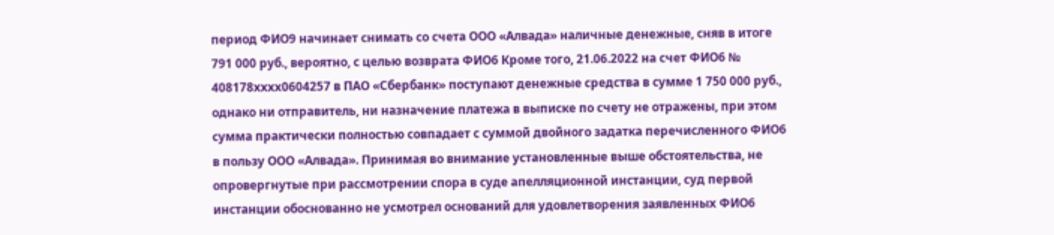период ФИО9 начинает снимать со счета ООО «Алвада» наличные денежные, сняв в итоге 791 000 руб., вероятно, с целью возврата ФИО6 Кроме того, 21.06.2022 на счет ФИО6 № 408178хххх0604257 в ПАО «Сбербанк» поступают денежные средства в сумме 1 750 000 руб., однако ни отправитель, ни назначение платежа в выписке по счету не отражены, при этом сумма практически полностью совпадает с суммой двойного задатка перечисленного ФИО6 в пользу ООО «Алвада». Принимая во внимание установленные выше обстоятельства, не опровергнутые при рассмотрении спора в суде апелляционной инстанции, суд первой инстанции обоснованно не усмотрел оснований для удовлетворения заявленных ФИО6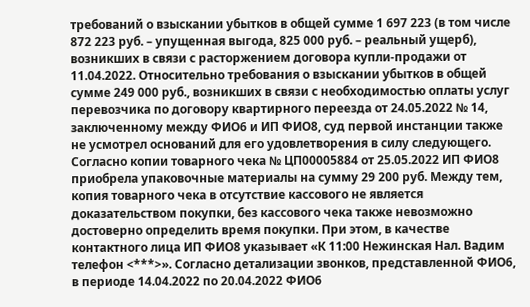требований о взыскании убытков в общей сумме 1 697 223 (в том числе 872 223 руб. – упущенная выгода, 825 000 руб. – реальный ущерб), возникших в связи с расторжением договора купли-продажи от 11.04.2022. Относительно требования о взыскании убытков в общей сумме 249 000 руб., возникших в связи с необходимостью оплаты услуг перевозчика по договору квартирного переезда от 24.05.2022 № 14, заключенному между ФИО6 и ИП ФИО8, суд первой инстанции также не усмотрел оснований для его удовлетворения в силу следующего. Согласно копии товарного чека № ЦП00005884 от 25.05.2022 ИП ФИО8 приобрела упаковочные материалы на сумму 29 200 руб. Между тем, копия товарного чека в отсутствие кассового не является доказательством покупки, без кассового чека также невозможно достоверно определить время покупки. При этом, в качестве контактного лица ИП ФИО8 указывает «К 11:00 Нежинская Нал. Вадим телефон <***>». Согласно детализации звонков, представленной ФИО6, в периоде 14.04.2022 по 20.04.2022 ФИО6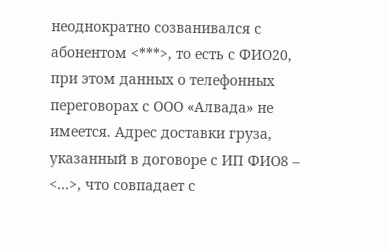неоднократно созванивался с абонентом <***>, то есть с ФИО20, при этом данных о телефонных переговорах с ООО «Алвада» не имеется. Адрес доставки груза, указанный в договоре с ИП ФИО8 – <...>, что совпадает с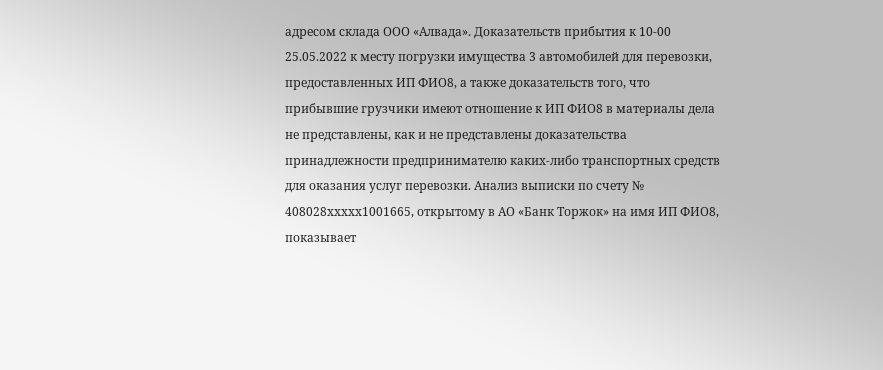адресом склада ООО «Алвада». Доказательств прибытия к 10-00 25.05.2022 к месту погрузки имущества 3 автомобилей для перевозки, предоставленных ИП ФИО8, а также доказательств того, что прибывшие грузчики имеют отношение к ИП ФИО8 в материалы дела не представлены, как и не представлены доказательства принадлежности предпринимателю каких-либо транспортных средств для оказания услуг перевозки. Анализ выписки по счету № 408028ххххх1001665, открытому в АО «Банк Торжок» на имя ИП ФИО8, показывает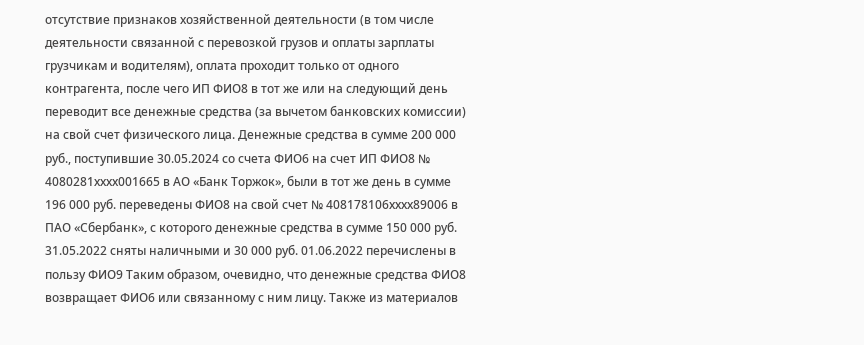отсутствие признаков хозяйственной деятельности (в том числе деятельности связанной с перевозкой грузов и оплаты зарплаты грузчикам и водителям), оплата проходит только от одного контрагента, после чего ИП ФИО8 в тот же или на следующий день переводит все денежные средства (за вычетом банковских комиссии) на свой счет физического лица. Денежные средства в сумме 200 000 руб., поступившие 30.05.2024 со счета ФИО6 на счет ИП ФИО8 № 4080281хххх001665 в АО «Банк Торжок», были в тот же день в сумме 196 000 руб. переведены ФИО8 на свой счет № 408178106хххх89006 в ПАО «Сбербанк», с которого денежные средства в сумме 150 000 руб. 31.05.2022 сняты наличными и 30 000 руб. 01.06.2022 перечислены в пользу ФИО9 Таким образом, очевидно, что денежные средства ФИО8 возвращает ФИО6 или связанному с ним лицу. Также из материалов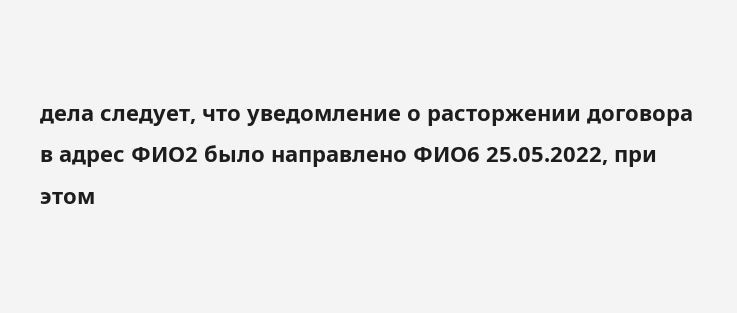дела следует, что уведомление о расторжении договора в адрес ФИО2 было направлено ФИО6 25.05.2022, при этом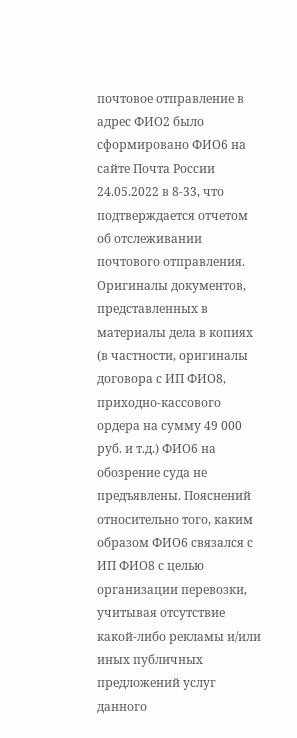почтовое отправление в адрес ФИО2 было сформировано ФИО6 на сайте Почта России 24.05.2022 в 8-33, что подтверждается отчетом об отслеживании почтового отправления. Оригиналы документов, представленных в материалы дела в копиях (в частности, оригиналы договора с ИП ФИО8, приходно-кассового ордера на сумму 49 000 руб. и т.д.) ФИО6 на обозрение суда не предъявлены. Пояснений относительно того, каким образом ФИО6 связался с ИП ФИО8 с целью организации перевозки, учитывая отсутствие какой-либо рекламы и/или иных публичных предложений услуг данного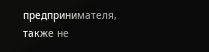предпринимателя, также не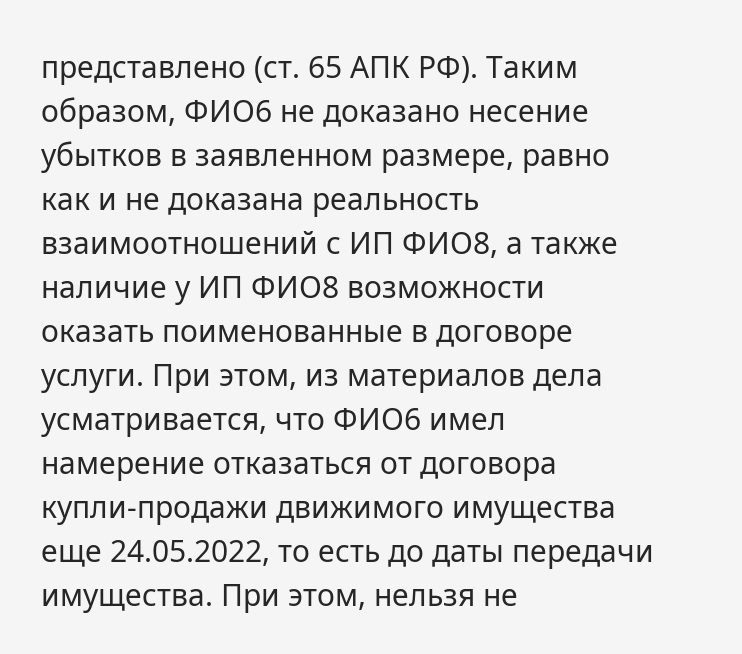представлено (ст. 65 АПК РФ). Таким образом, ФИО6 не доказано несение убытков в заявленном размере, равно как и не доказана реальность взаимоотношений с ИП ФИО8, а также наличие у ИП ФИО8 возможности оказать поименованные в договоре услуги. При этом, из материалов дела усматривается, что ФИО6 имел намерение отказаться от договора купли-продажи движимого имущества еще 24.05.2022, то есть до даты передачи имущества. При этом, нельзя не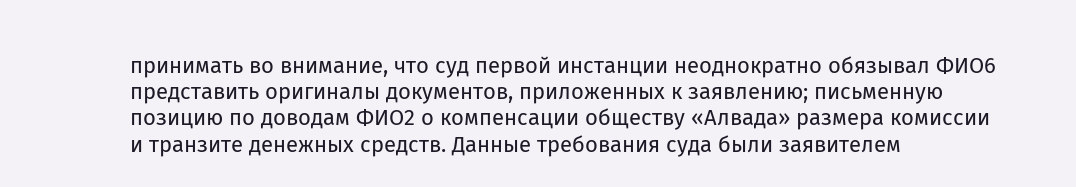принимать во внимание, что суд первой инстанции неоднократно обязывал ФИО6 представить оригиналы документов, приложенных к заявлению; письменную позицию по доводам ФИО2 о компенсации обществу «Алвада» размера комиссии и транзите денежных средств. Данные требования суда были заявителем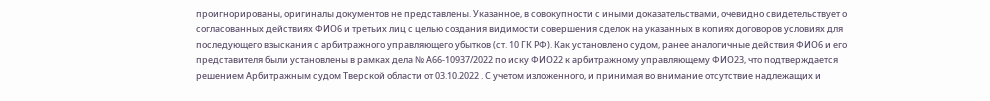проигнорированы, оригиналы документов не представлены. Указанное, в совокупности с иными доказательствами, очевидно свидетельствует о согласованных действиях ФИО6 и третьих лиц с целью создания видимости совершения сделок на указанных в копиях договоров условиях для последующего взыскания с арбитражного управляющего убытков (ст. 10 ГК РФ). Как установлено судом, ранее аналогичные действия ФИО6 и его представителя были установлены в рамках дела № А66-10937/2022 по иску ФИО22 к арбитражному управляющему ФИО23, что подтверждается решением Арбитражным судом Тверской области от 03.10.2022 . С учетом изложенного, и принимая во внимание отсутствие надлежащих и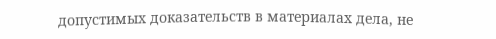допустимых доказательств в материалах дела, не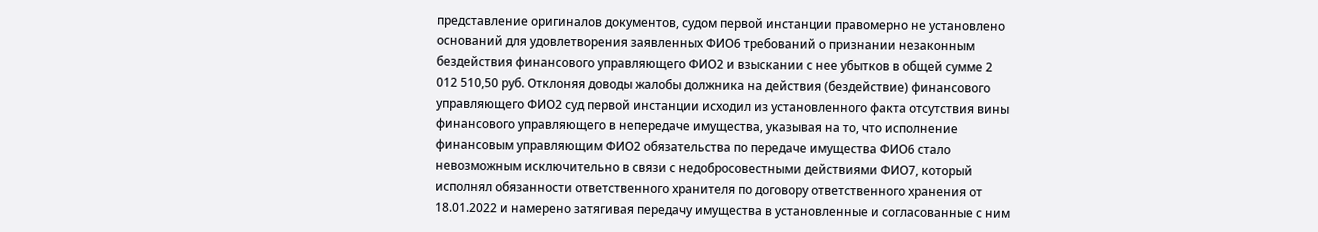представление оригиналов документов, судом первой инстанции правомерно не установлено оснований для удовлетворения заявленных ФИО6 требований о признании незаконным бездействия финансового управляющего ФИО2 и взыскании с нее убытков в общей сумме 2 012 510,50 руб. Отклоняя доводы жалобы должника на действия (бездействие) финансового управляющего ФИО2 суд первой инстанции исходил из установленного факта отсутствия вины финансового управляющего в непередаче имущества, указывая на то, что исполнение финансовым управляющим ФИО2 обязательства по передаче имущества ФИО6 стало невозможным исключительно в связи с недобросовестными действиями ФИО7, который исполнял обязанности ответственного хранителя по договору ответственного хранения от 18.01.2022 и намерено затягивая передачу имущества в установленные и согласованные с ним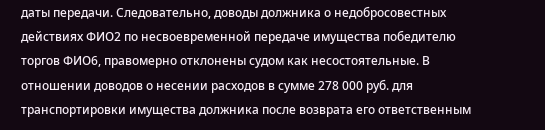даты передачи. Следовательно, доводы должника о недобросовестных действиях ФИО2 по несвоевременной передаче имущества победителю торгов ФИО6, правомерно отклонены судом как несостоятельные. В отношении доводов о несении расходов в сумме 278 000 руб. для транспортировки имущества должника после возврата его ответственным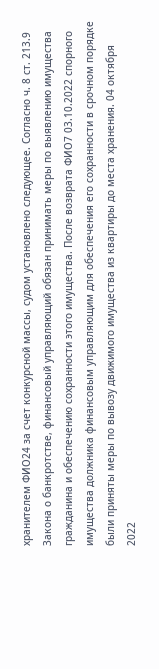хранителем ФИО24 за счет конкурсной массы, судом установлено следующее. Согласно ч. 8 ст. 213.9 Закона о банкротстве, финансовый управляющий обязан принимать меры по выявлению имущества гражданина и обеспечению сохранности этого имущества. После возврата ФИО7 03.10.2022 спорного имущества должника финансовым управляющим для обеспечения его сохранности в срочном порядке были приняты меры по вывозу движимого имущества из квартиры до места хранения. 04 октября 2022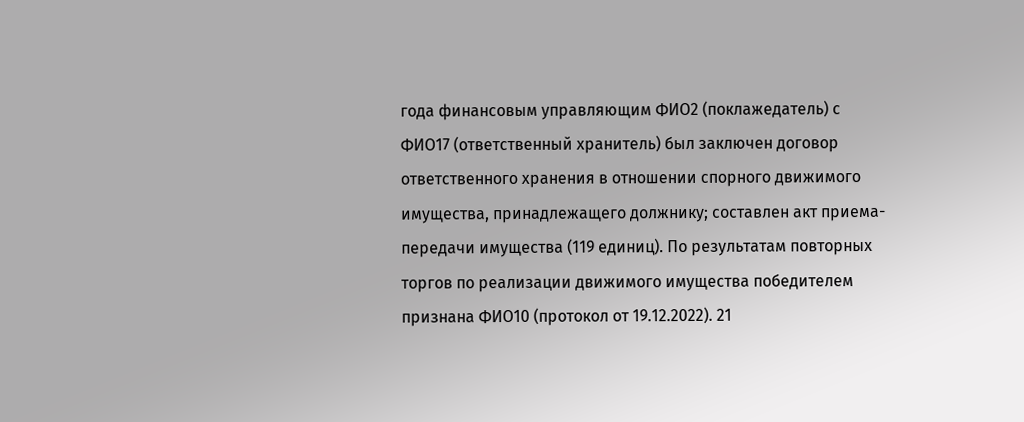года финансовым управляющим ФИО2 (поклажедатель) с ФИО17 (ответственный хранитель) был заключен договор ответственного хранения в отношении спорного движимого имущества, принадлежащего должнику; составлен акт приема-передачи имущества (119 единиц). По результатам повторных торгов по реализации движимого имущества победителем признана ФИО10 (протокол от 19.12.2022). 21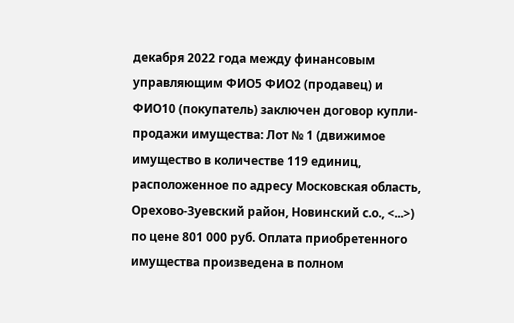декабря 2022 года между финансовым управляющим ФИО5 ФИО2 (продавец) и ФИО10 (покупатель) заключен договор купли-продажи имущества: Лот № 1 (движимое имущество в количестве 119 единиц, расположенное по адресу Московская область, Орехово-Зуевский район, Новинский с.о., <...>) по цене 801 000 руб. Оплата приобретенного имущества произведена в полном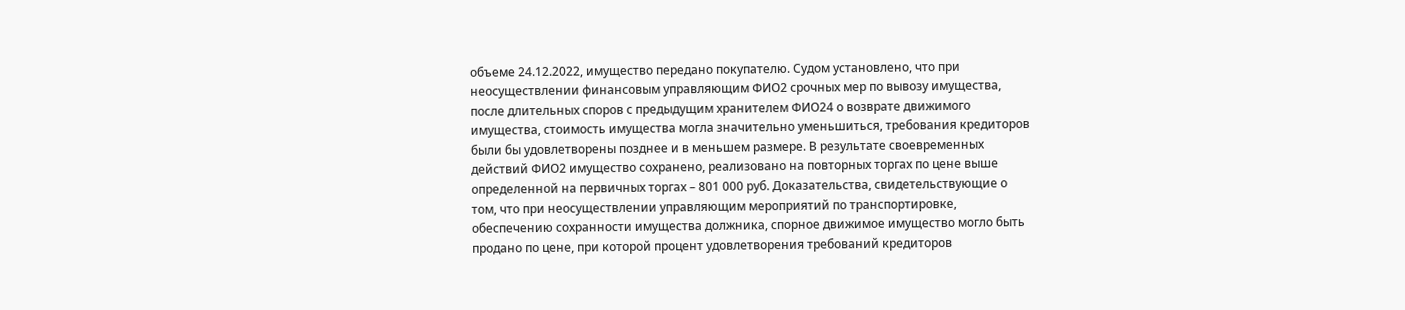объеме 24.12.2022, имущество передано покупателю. Судом установлено, что при неосуществлении финансовым управляющим ФИО2 срочных мер по вывозу имущества, после длительных споров с предыдущим хранителем ФИО24 о возврате движимого имущества, стоимость имущества могла значительно уменьшиться, требования кредиторов были бы удовлетворены позднее и в меньшем размере. В результате своевременных действий ФИО2 имущество сохранено, реализовано на повторных торгах по цене выше определенной на первичных торгах – 801 000 руб. Доказательства, свидетельствующие о том, что при неосуществлении управляющим мероприятий по транспортировке, обеспечению сохранности имущества должника, спорное движимое имущество могло быть продано по цене, при которой процент удовлетворения требований кредиторов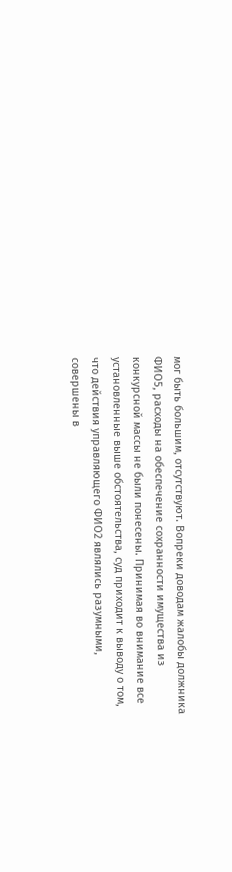мог быть большим, отсутствуют. Вопреки доводам жалобы должника ФИО5, расходы на обеспечение сохранности имущества из конкурсной массы не были понесены. Принимая во внимание все установленные выше обстоятельства, суд приходит к выводу о том, что действия управляющего ФИО2 являлись разумными, совершены в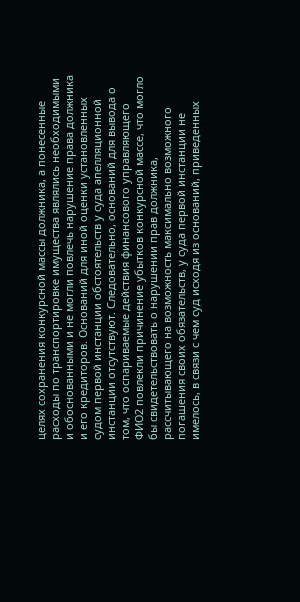целях сохранения конкурсной массы должника, а понесенные расходы по транспортировке имущества являлись необходимыми и обоснованными и не могли повлечь нарушение права должника и его кредиторов. Оснований для иной оценки установленных судом первой инстанции обстоятельств у суда апелляционной инстанции отсутствуют. Следовательно, оснований для вывода о том, что оспариваемые действия финансового управляющего ФИО2 повлекли причинение убытков конкурсной массе, что могло бы свидетельствовать о нарушении прав должника, рассчитывающего на возможность максимально возможного погашения своих обязательств, у суда первой инстанции не имелось, в связи с чем суд исходя из оснований, приведенных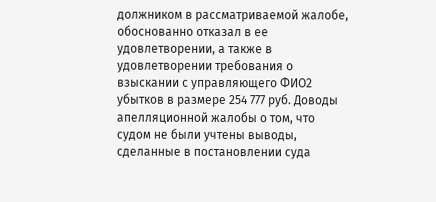должником в рассматриваемой жалобе, обоснованно отказал в ее удовлетворении, а также в удовлетворении требования о взыскании с управляющего ФИО2 убытков в размере 254 777 руб. Доводы апелляционной жалобы о том, что судом не были учтены выводы, сделанные в постановлении суда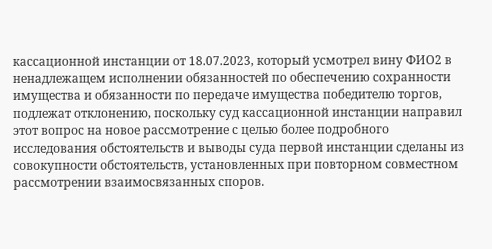кассационной инстанции от 18.07.2023, который усмотрел вину ФИО2 в ненадлежащем исполнении обязанностей по обеспечению сохранности имущества и обязанности по передаче имущества победителю торгов, подлежат отклонению, поскольку суд кассационной инстанции направил этот вопрос на новое рассмотрение с целью более подробного исследования обстоятельств и выводы суда первой инстанции сделаны из совокупности обстоятельств, установленных при повторном совместном рассмотрении взаимосвязанных споров.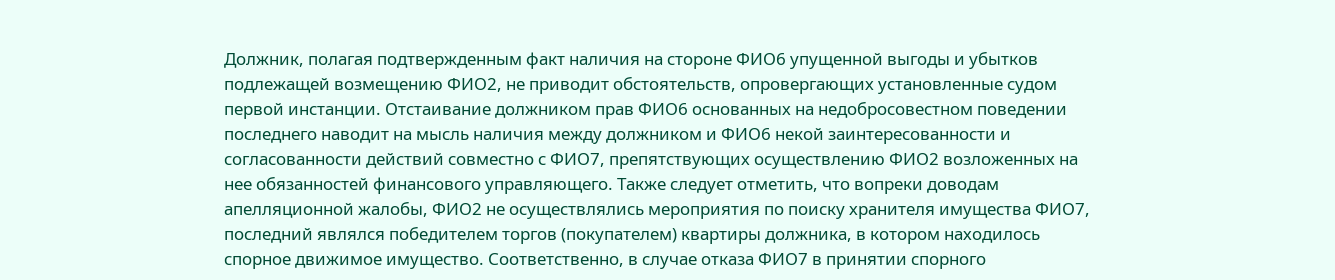Должник, полагая подтвержденным факт наличия на стороне ФИО6 упущенной выгоды и убытков подлежащей возмещению ФИО2, не приводит обстоятельств, опровергающих установленные судом первой инстанции. Отстаивание должником прав ФИО6 основанных на недобросовестном поведении последнего наводит на мысль наличия между должником и ФИО6 некой заинтересованности и согласованности действий совместно с ФИО7, препятствующих осуществлению ФИО2 возложенных на нее обязанностей финансового управляющего. Также следует отметить, что вопреки доводам апелляционной жалобы, ФИО2 не осуществлялись мероприятия по поиску хранителя имущества ФИО7, последний являлся победителем торгов (покупателем) квартиры должника, в котором находилось спорное движимое имущество. Соответственно, в случае отказа ФИО7 в принятии спорного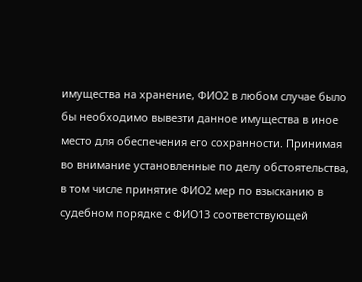имущества на хранение, ФИО2 в любом случае было бы необходимо вывезти данное имущества в иное место для обеспечения его сохранности. Принимая во внимание установленные по делу обстоятельства, в том числе принятие ФИО2 мер по взысканию в судебном порядке с ФИО13 соответствующей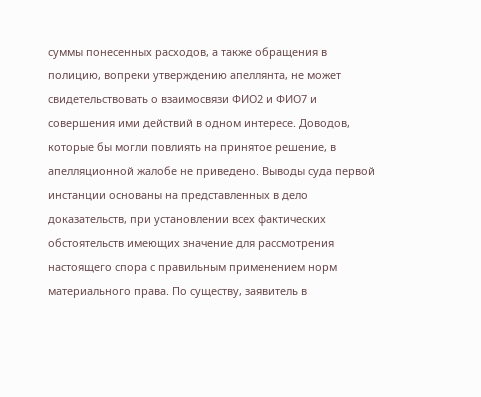суммы понесенных расходов, а также обращения в полицию, вопреки утверждению апеллянта, не может свидетельствовать о взаимосвязи ФИО2 и ФИО7 и совершения ими действий в одном интересе. Доводов, которые бы могли повлиять на принятое решение, в апелляционной жалобе не приведено. Выводы суда первой инстанции основаны на представленных в дело доказательств, при установлении всех фактических обстоятельств имеющих значение для рассмотрения настоящего спора с правильным применением норм материального права. По существу, заявитель в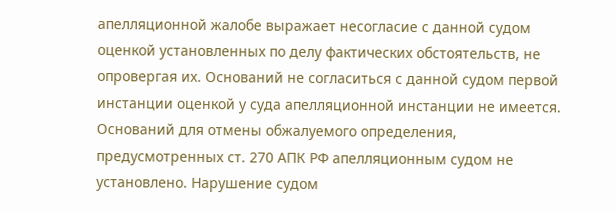апелляционной жалобе выражает несогласие с данной судом оценкой установленных по делу фактических обстоятельств, не опровергая их. Оснований не согласиться с данной судом первой инстанции оценкой у суда апелляционной инстанции не имеется. Оснований для отмены обжалуемого определения, предусмотренных ст. 270 АПК РФ апелляционным судом не установлено. Нарушение судом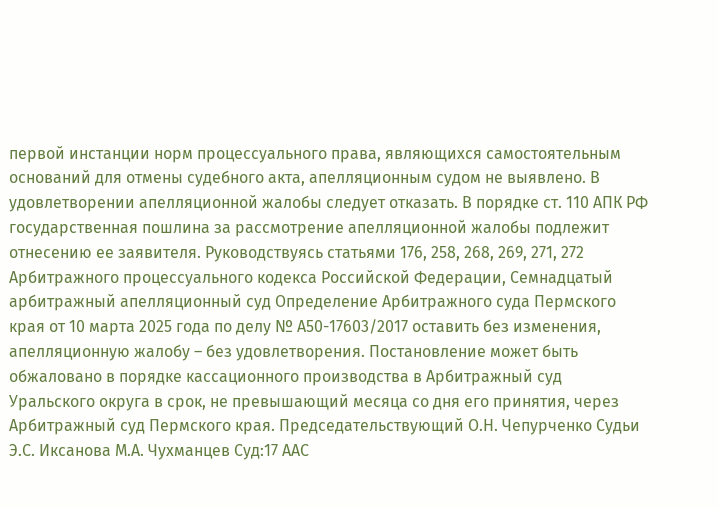первой инстанции норм процессуального права, являющихся самостоятельным оснований для отмены судебного акта, апелляционным судом не выявлено. В удовлетворении апелляционной жалобы следует отказать. В порядке ст. 110 АПК РФ государственная пошлина за рассмотрение апелляционной жалобы подлежит отнесению ее заявителя. Руководствуясь статьями 176, 258, 268, 269, 271, 272 Арбитражного процессуального кодекса Российской Федерации, Семнадцатый арбитражный апелляционный суд Определение Арбитражного суда Пермского края от 10 марта 2025 года по делу № А50-17603/2017 оставить без изменения, апелляционную жалобу – без удовлетворения. Постановление может быть обжаловано в порядке кассационного производства в Арбитражный суд Уральского округа в срок, не превышающий месяца со дня его принятия, через Арбитражный суд Пермского края. Председательствующий О.Н. Чепурченко Судьи Э.С. Иксанова М.А. Чухманцев Суд:17 ААС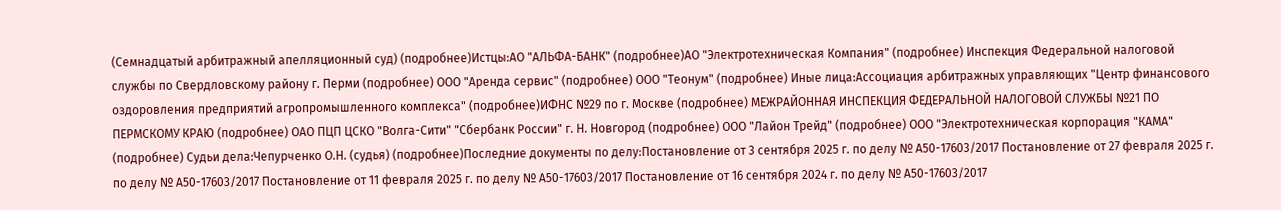(Семнадцатый арбитражный апелляционный суд) (подробнее)Истцы:АО "АЛЬФА-БАНК" (подробнее)АО "Электротехническая Компания" (подробнее) Инспекция Федеральной налоговой службы по Свердловскому району г. Перми (подробнее) ООО "Аренда сервис" (подробнее) ООО "Теонум" (подробнее) Иные лица:Ассоциация арбитражных управляющих "Центр финансового оздоровления предприятий агропромышленного комплекса" (подробнее)ИФНС №29 по г. Москве (подробнее) МЕЖРАЙОННАЯ ИНСПЕКЦИЯ ФЕДЕРАЛЬНОЙ НАЛОГОВОЙ СЛУЖБЫ №21 ПО ПЕРМСКОМУ КРАЮ (подробнее) ОАО ПЦП ЦСКО "Волга-Сити" "Сбербанк России" г. Н. Новгород (подробнее) ООО "Лайон Трейд" (подробнее) ООО "Электротехническая корпорация "КАМА" (подробнее) Судьи дела:Чепурченко О.Н. (судья) (подробнее)Последние документы по делу:Постановление от 3 сентября 2025 г. по делу № А50-17603/2017 Постановление от 27 февраля 2025 г. по делу № А50-17603/2017 Постановление от 11 февраля 2025 г. по делу № А50-17603/2017 Постановление от 16 сентября 2024 г. по делу № А50-17603/2017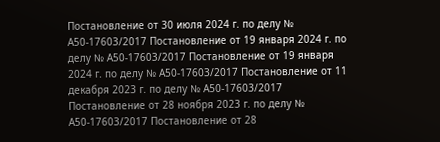Постановление от 30 июля 2024 г. по делу № А50-17603/2017 Постановление от 19 января 2024 г. по делу № А50-17603/2017 Постановление от 19 января 2024 г. по делу № А50-17603/2017 Постановление от 11 декабря 2023 г. по делу № А50-17603/2017 Постановление от 28 ноября 2023 г. по делу № А50-17603/2017 Постановление от 28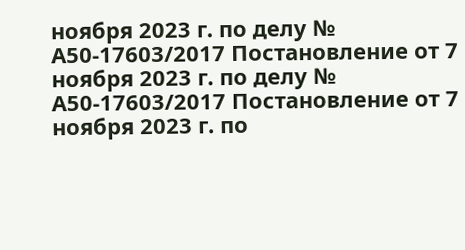ноября 2023 г. по делу № А50-17603/2017 Постановление от 7 ноября 2023 г. по делу № А50-17603/2017 Постановление от 7 ноября 2023 г. по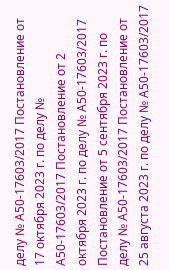делу № А50-17603/2017 Постановление от 17 октября 2023 г. по делу № А50-17603/2017 Постановление от 2 октября 2023 г. по делу № А50-17603/2017 Постановление от 5 сентября 2023 г. по делу № А50-17603/2017 Постановление от 25 августа 2023 г. по делу № А50-17603/2017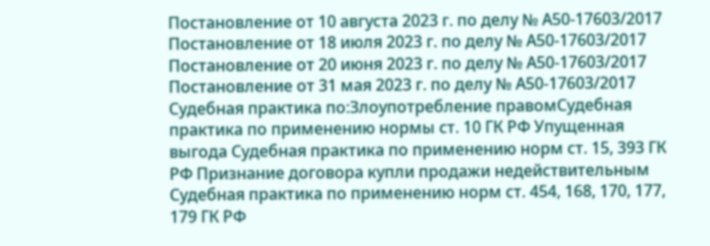Постановление от 10 августа 2023 г. по делу № А50-17603/2017 Постановление от 18 июля 2023 г. по делу № А50-17603/2017 Постановление от 20 июня 2023 г. по делу № А50-17603/2017 Постановление от 31 мая 2023 г. по делу № А50-17603/2017 Судебная практика по:Злоупотребление правомСудебная практика по применению нормы ст. 10 ГК РФ Упущенная выгода Судебная практика по применению норм ст. 15, 393 ГК РФ Признание договора купли продажи недействительным Судебная практика по применению норм ст. 454, 168, 170, 177, 179 ГК РФ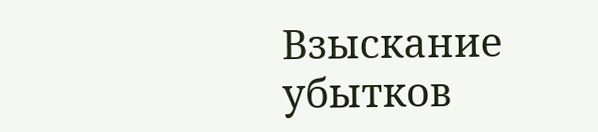Взыскание убытков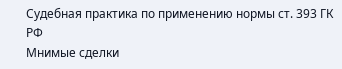Судебная практика по применению нормы ст. 393 ГК РФ
Мнимые сделки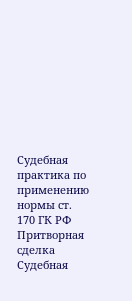Судебная практика по применению нормы ст. 170 ГК РФ Притворная сделка Судебная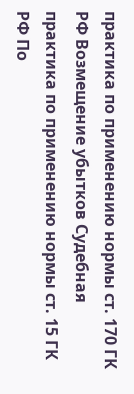практика по применению нормы ст. 170 ГК РФ Возмещение убытков Судебная практика по применению нормы ст. 15 ГК РФ По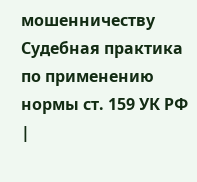мошенничеству Судебная практика по применению нормы ст. 159 УК РФ |